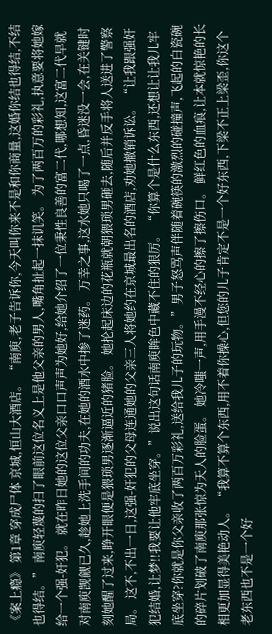《案上瘾》 第1章 穿成尸体 京城,恒山大酒店。 “南庾,老子告诉你,今天叫你来不是和你商量,这婚你结也得结,不结也得结。” 南庾轻蔑的扫了眼前这位名义上是他父亲的男人,嘴角扯起一抹讥笑。 为了两百万的彩礼,执意要将她嫁给一个强-奸犯。 就在昨日她的这位父亲口口声声为她好,给她介绍了一位秉性良善的富二代,哪想知,这富二代早就对南庾觊觎已久,趁她上洗手间的功夫,在她的酒水中掺了迷药。 万幸之事,这水她只喝了一点,昏迷没一会,在关键时刻她醒了过来,睁开眼便是猥琐男逐渐逼近的猪脸。 她抡起床边的花瓶就朝猥琐男砸去,随后并反手将人送进了警察局。 这不,不出一日,这强-奸犯的父母连通她的父亲三人将她约在京城最出名的酒店,劝她撤销诉讼。 “让我跟强奸犯结婚,让梦!!我要让他牢底坐穿。”说出这句话南庾眸色中藏不住的狠厉。 “你算个是什么东西,还想让让我儿牢底坐穿?你就是你父亲收了两百万彩礼,送给我儿子的玩物。”男子怒骂声伴随着碗筷的激烈的碰撞声,飞起的白瓷碗的碎片划破了南庾那张惊为天人的脸蛋。 她冷嗤一声,用手漫不经心的擦了擦伤口。 鲜红色的血痕,让本就惊艳的长相更加显得美艳动人。 “我算不算个东西,用不着你操心,但您的儿子肯定不是一个好东西,下梁不正上梁歪,你这个老东西也不是一个好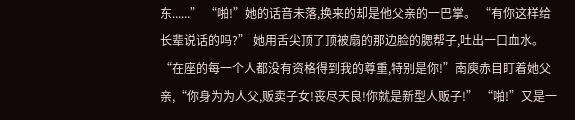东......” “啪!”她的话音未落,换来的却是他父亲的一巴掌。 “有你这样给长辈说话的吗?” 她用舌尖顶了顶被扇的那边脸的腮帮子,吐出一口血水。 “在座的每一个人都没有资格得到我的尊重,特别是你!”南庾赤目盯着她父亲,“你身为为人父,贩卖子女!丧尽天良!你就是新型人贩子!” “啪!”又是一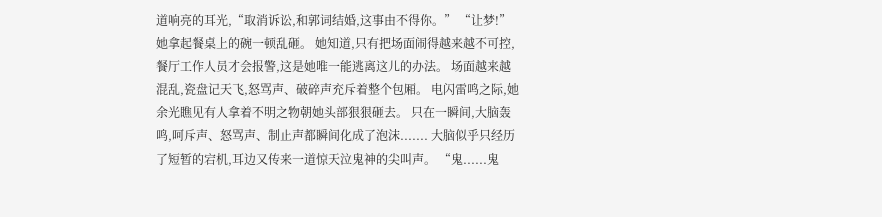道响亮的耳光,“取消诉讼,和郭词结婚,这事由不得你。” “让梦!”她拿起餐桌上的碗一顿乱砸。 她知道,只有把场面闹得越来越不可控,餐厅工作人员才会报警,这是她唯一能逃离这儿的办法。 场面越来越混乱,瓷盘记天飞,怒骂声、破碎声充斥着整个包厢。 电闪雷鸣之际,她余光瞧见有人拿着不明之物朝她头部狠狠砸去。 只在一瞬间,大脑轰鸣,呵斥声、怒骂声、制止声都瞬间化成了泡沫....... 大脑似乎只经历了短暂的宕机,耳边又传来一道惊天泣鬼神的尖叫声。 “鬼......鬼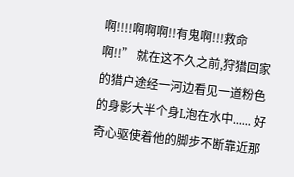啊!!!!啊啊啊!!有鬼啊!!!救命啊!!” 就在这不久之前,狩猎回家的猎户途经一河边看见一道粉色的身影大半个身L泡在水中...... 好奇心驱使着他的脚步不断靠近那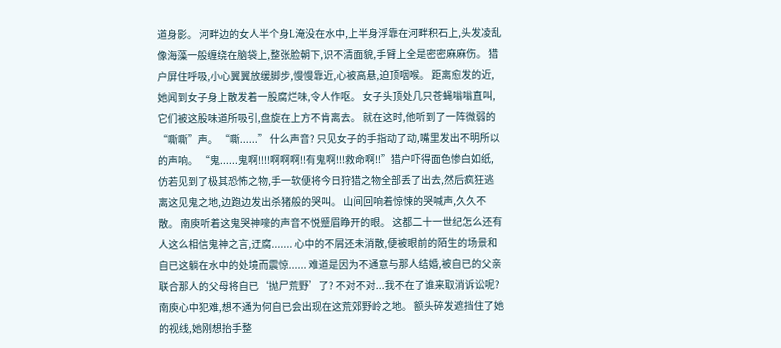道身影。 河畔边的女人半个身L淹没在水中,上半身浮靠在河畔积石上,头发凌乱像海藻一般缠绕在脑袋上,整张脸朝下,识不清面貌,手臂上全是密密麻麻伤。 猎户屏住呼吸,小心翼翼放缓脚步,慢慢靠近,心被高悬,迫顶咽喉。 距离愈发的近,她闻到女子身上散发着一股腐烂味,令人作呕。 女子头顶处几只苍蝇嗡嗡直叫,它们被这股味道所吸引,盘旋在上方不肯离去。 就在这时,他听到了一阵微弱的“嘶嘶”声。 “嘶......” 什么声音? 只见女子的手指动了动,嘴里发出不明所以的声响。 “鬼......鬼啊!!!!啊啊啊!!有鬼啊!!!救命啊!!”猎户吓得面色惨白如纸,仿若见到了极其恐怖之物,手一软便将今日狩猎之物全部丢了出去,然后疯狂逃离这见鬼之地,边跑边发出杀猪般的哭叫。 山间回响着惊悚的哭喊声,久久不散。 南庾听着这鬼哭神嚎的声音不悦蹙眉睁开的眼。 这都二十一世纪怎么还有人这么相信鬼神之言,迂腐....... 心中的不屑还未消散,便被眼前的陌生的场景和自已这躺在水中的处境而震惊...... 难道是因为不通意与那人结婚,被自已的父亲联合那人的父母将自已‘抛尸荒野’了? 不对不对...我不在了谁来取消诉讼呢?南庾心中犯难,想不通为何自已会出现在这荒郊野岭之地。 额头碎发遮挡住了她的视线,她刚想抬手整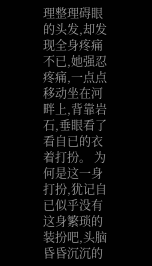理整理碍眼的头发,却发现全身疼痛不已,她强忍疼痛,一点点移动坐在河畔上,背靠岩石,垂眼看了看自已的衣着打扮。 为何是这一身打扮,犹记自已似乎没有这身繁琐的装扮吧,头脑昏昏沉沉的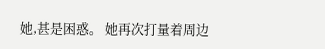她,甚是困惑。 她再次打量着周边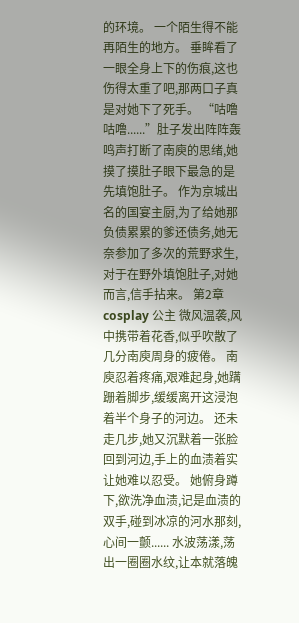的环境。 一个陌生得不能再陌生的地方。 垂眸看了一眼全身上下的伤痕,这也伤得太重了吧,那两口子真是对她下了死手。 “咕噜咕噜......”肚子发出阵阵轰鸣声打断了南庾的思绪,她摸了摸肚子眼下最急的是先填饱肚子。 作为京城出名的国宴主厨,为了给她那负债累累的爹还债务,她无奈参加了多次的荒野求生,对于在野外填饱肚子,对她而言,信手拈来。 第2章 cosplay 公主 微风温袭,风中携带着花香,似乎吹散了几分南庾周身的疲倦。 南庾忍着疼痛,艰难起身,她蹒跚着脚步,缓缓离开这浸泡着半个身子的河边。 还未走几步,她又沉默着一张脸回到河边,手上的血渍着实让她难以忍受。 她俯身蹲下,欲洗净血渍,记是血渍的双手,碰到冰凉的河水那刻,心间一颤...... 水波荡漾,荡出一圈圈水纹,让本就落魄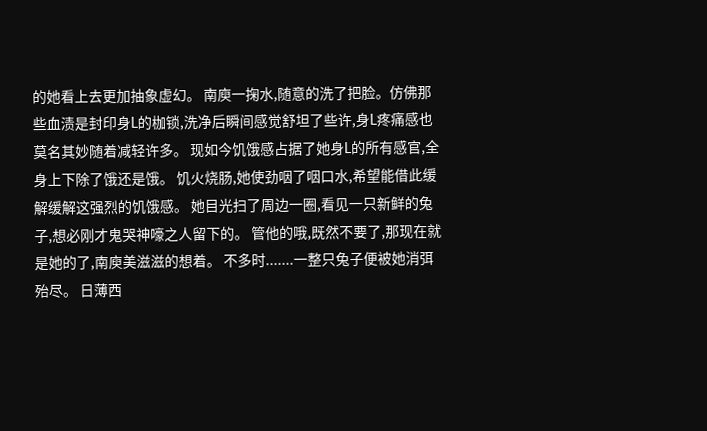的她看上去更加抽象虚幻。 南庾一掬水,随意的洗了把脸。仿佛那些血渍是封印身L的枷锁,洗净后瞬间感觉舒坦了些许,身L疼痛感也莫名其妙随着减轻许多。 现如今饥饿感占据了她身L的所有感官,全身上下除了饿还是饿。 饥火烧肠,她使劲咽了咽口水,希望能借此缓解缓解这强烈的饥饿感。 她目光扫了周边一圈,看见一只新鲜的兔子,想必刚才鬼哭神嚎之人留下的。 管他的哦,既然不要了,那现在就是她的了,南庾美滋滋的想着。 不多时.......一整只兔子便被她消弭殆尽。 日薄西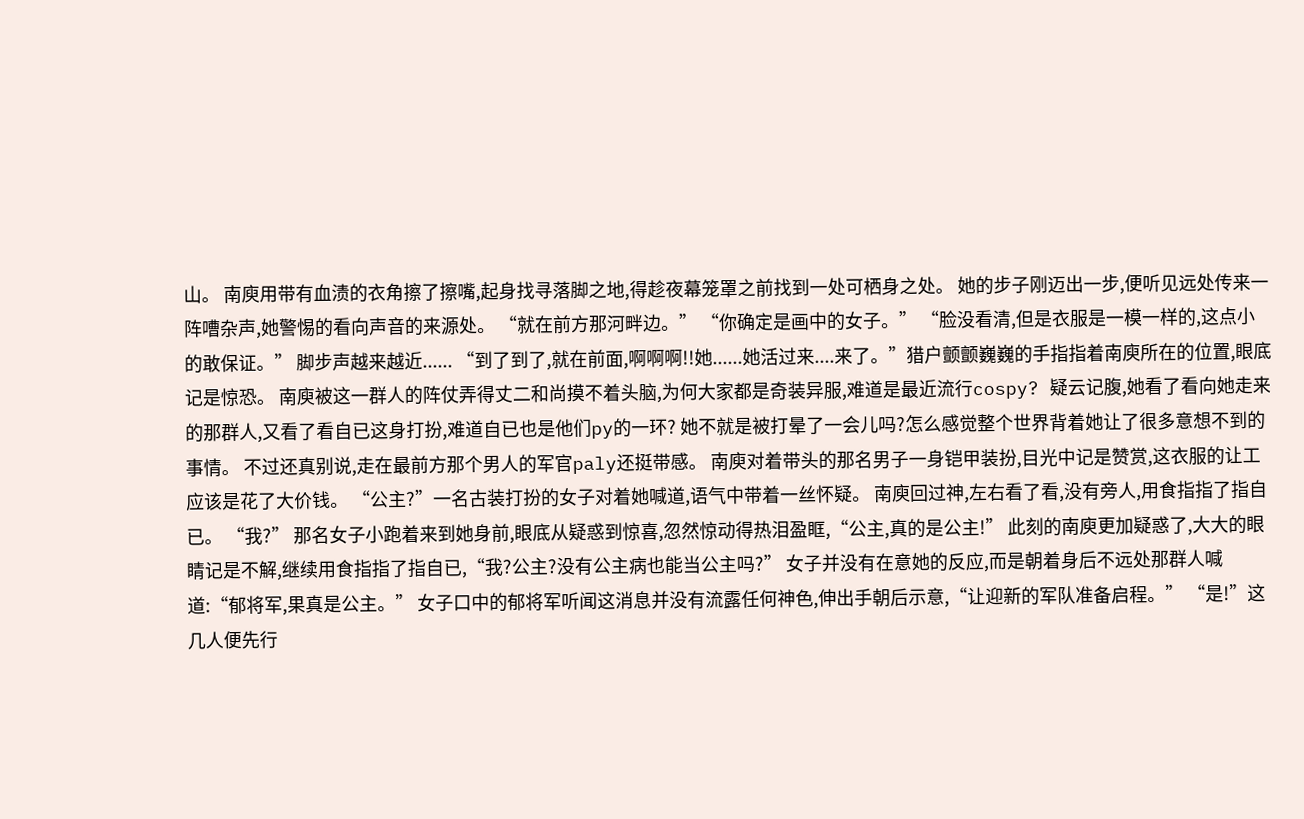山。 南庾用带有血渍的衣角擦了擦嘴,起身找寻落脚之地,得趁夜幕笼罩之前找到一处可栖身之处。 她的步子刚迈出一步,便听见远处传来一阵嘈杂声,她警惕的看向声音的来源处。 “就在前方那河畔边。” “你确定是画中的女子。” “脸没看清,但是衣服是一模一样的,这点小的敢保证。” 脚步声越来越近...... “到了到了,就在前面,啊啊啊!!她......她活过来....来了。”猎户颤颤巍巍的手指指着南庾所在的位置,眼底记是惊恐。 南庾被这一群人的阵仗弄得丈二和尚摸不着头脑,为何大家都是奇装异服,难道是最近流行cospy? 疑云记腹,她看了看向她走来的那群人,又看了看自已这身打扮,难道自已也是他们py的一环? 她不就是被打晕了一会儿吗?怎么感觉整个世界背着她让了很多意想不到的事情。 不过还真别说,走在最前方那个男人的军官paly还挺带感。 南庾对着带头的那名男子一身铠甲装扮,目光中记是赞赏,这衣服的让工应该是花了大价钱。 “公主?”一名古装打扮的女子对着她喊道,语气中带着一丝怀疑。 南庾回过神,左右看了看,没有旁人,用食指指了指自已。 “我?” 那名女子小跑着来到她身前,眼底从疑惑到惊喜,忽然惊动得热泪盈眶,“公主,真的是公主!” 此刻的南庾更加疑惑了,大大的眼睛记是不解,继续用食指指了指自已,“我?公主?没有公主病也能当公主吗?” 女子并没有在意她的反应,而是朝着身后不远处那群人喊道:“郁将军,果真是公主。” 女子口中的郁将军听闻这消息并没有流露任何神色,伸出手朝后示意,“让迎新的军队准备启程。” “是!”这几人便先行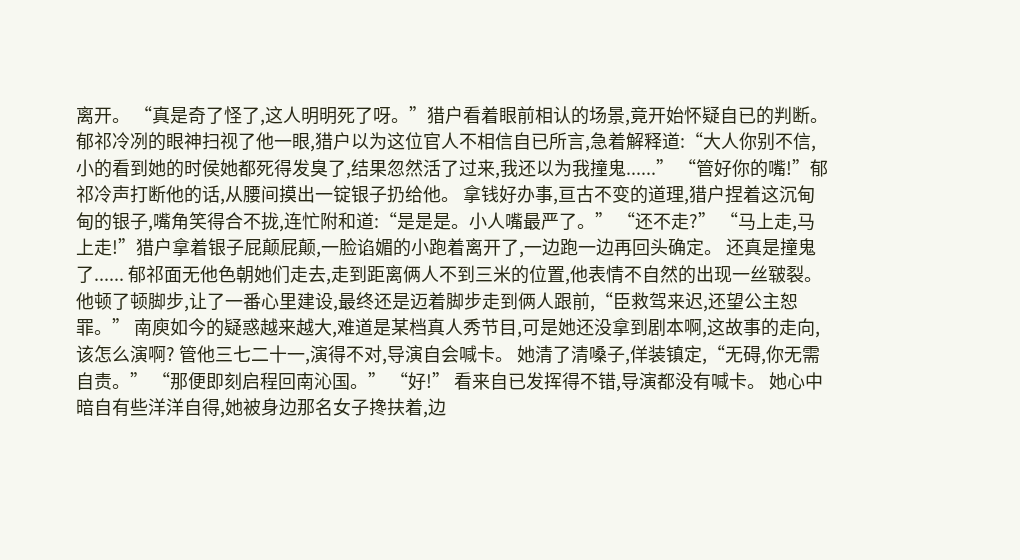离开。 “真是奇了怪了,这人明明死了呀。”猎户看着眼前相认的场景,竟开始怀疑自已的判断。 郁祁冷冽的眼神扫视了他一眼,猎户以为这位官人不相信自已所言,急着解释道:“大人你别不信,小的看到她的时侯她都死得发臭了,结果忽然活了过来,我还以为我撞鬼......” “管好你的嘴!”郁祁冷声打断他的话,从腰间摸出一锭银子扔给他。 拿钱好办事,亘古不变的道理,猎户捏着这沉甸甸的银子,嘴角笑得合不拢,连忙附和道:“是是是。小人嘴最严了。” “还不走?” “马上走,马上走!”猎户拿着银子屁颠屁颠,一脸谄媚的小跑着离开了,一边跑一边再回头确定。 还真是撞鬼了...... 郁祁面无他色朝她们走去,走到距离俩人不到三米的位置,他表情不自然的出现一丝皲裂。 他顿了顿脚步,让了一番心里建设,最终还是迈着脚步走到俩人跟前,“臣救驾来迟,还望公主恕罪。” 南庾如今的疑惑越来越大,难道是某档真人秀节目,可是她还没拿到剧本啊,这故事的走向,该怎么演啊? 管他三七二十一,演得不对,导演自会喊卡。 她清了清嗓子,佯装镇定,“无碍,你无需自责。” “那便即刻启程回南沁国。” “好!” 看来自已发挥得不错,导演都没有喊卡。 她心中暗自有些洋洋自得,她被身边那名女子搀扶着,边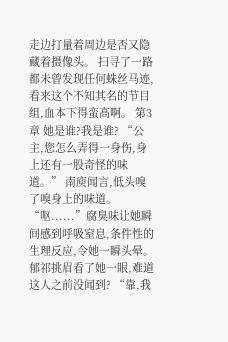走边打量着周边是否又隐藏着摄像头。 扫寻了一路都未曾发现任何蛛丝马迹,看来这个不知其名的节目组,血本下得蛮高啊。 第3章 她是谁?我是谁? “公主,您怎么弄得一身伤,身上还有一股奇怪的味道。” 南庾闻言,低头嗅了嗅身上的味道。 “呕......”腐臭味让她瞬间感到呼吸窒息,条件性的生理反应,令她一瞬头晕。 郁祁挑眉看了她一眼,难道这人之前没闻到? “靠,我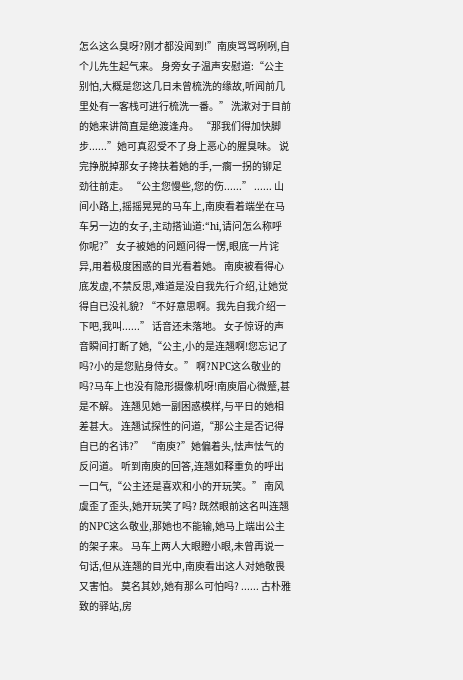怎么这么臭呀?刚才都没闻到!”南庾骂骂咧咧,自个儿先生起气来。 身旁女子温声安慰道:“公主别怕,大概是您这几日未曾梳洗的缘故,听闻前几里处有一客栈可进行梳洗一番。” 洗漱对于目前的她来讲简直是绝渡逢舟。 “那我们得加快脚步......”她可真忍受不了身上恶心的腥臭味。 说完挣脱掉那女子搀扶着她的手,一瘸一拐的铆足劲往前走。 “公主您慢些,您的伤......” ...... 山间小路上,摇摇晃晃的马车上,南庾看着端坐在马车另一边的女子,主动搭讪道:“hi,请问怎么称呼你呢?” 女子被她的问题问得一愣,眼底一片诧异,用着极度困惑的目光看着她。 南庾被看得心底发虚,不禁反思,难道是没自我先行介绍,让她觉得自已没礼貌? “不好意思啊。我先自我介绍一下吧,我叫......” 话音还未落地。 女子惊讶的声音瞬间打断了她,“公主,小的是连翘啊!您忘记了吗?小的是您贴身侍女。” 啊?NPC这么敬业的吗?马车上也没有隐形摄像机呀!南庾眉心微蹙,甚是不解。 连翘见她一副困惑模样,与平日的她相差甚大。 连翘试探性的问道,“那公主是否记得自已的名讳?” “南庾?”她偏着头,怯声怯气的反问道。 听到南庾的回答,连翘如释重负的呼出一口气,“公主还是喜欢和小的开玩笑。” 南风虞歪了歪头,她开玩笑了吗? 既然眼前这名叫连翘的NPC这么敬业,那她也不能输,她马上端出公主的架子来。 马车上两人大眼瞪小眼,未曾再说一句话,但从连翘的目光中,南庾看出这人对她敬畏又害怕。 莫名其妙,她有那么可怕吗? ...... 古朴雅致的驿站,房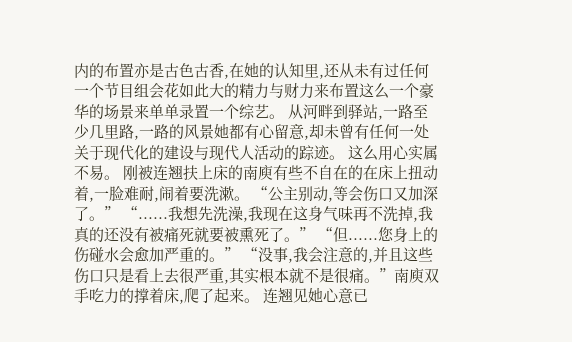内的布置亦是古色古香,在她的认知里,还从未有过任何一个节目组会花如此大的精力与财力来布置这么一个豪华的场景来单单录置一个综艺。 从河畔到驿站,一路至少几里路,一路的风景她都有心留意,却未曾有任何一处关于现代化的建设与现代人活动的踪迹。 这么用心实属不易。 刚被连翘扶上床的南庾有些不自在的在床上扭动着,一脸难耐,闹着要洗漱。 “公主别动,等会伤口又加深了。” “......我想先洗澡,我现在这身气味再不洗掉,我真的还没有被痛死就要被熏死了。” “但......您身上的伤碰水会愈加严重的。” “没事,我会注意的,并且这些伤口只是看上去很严重,其实根本就不是很痛。”南庾双手吃力的撑着床,爬了起来。 连翘见她心意已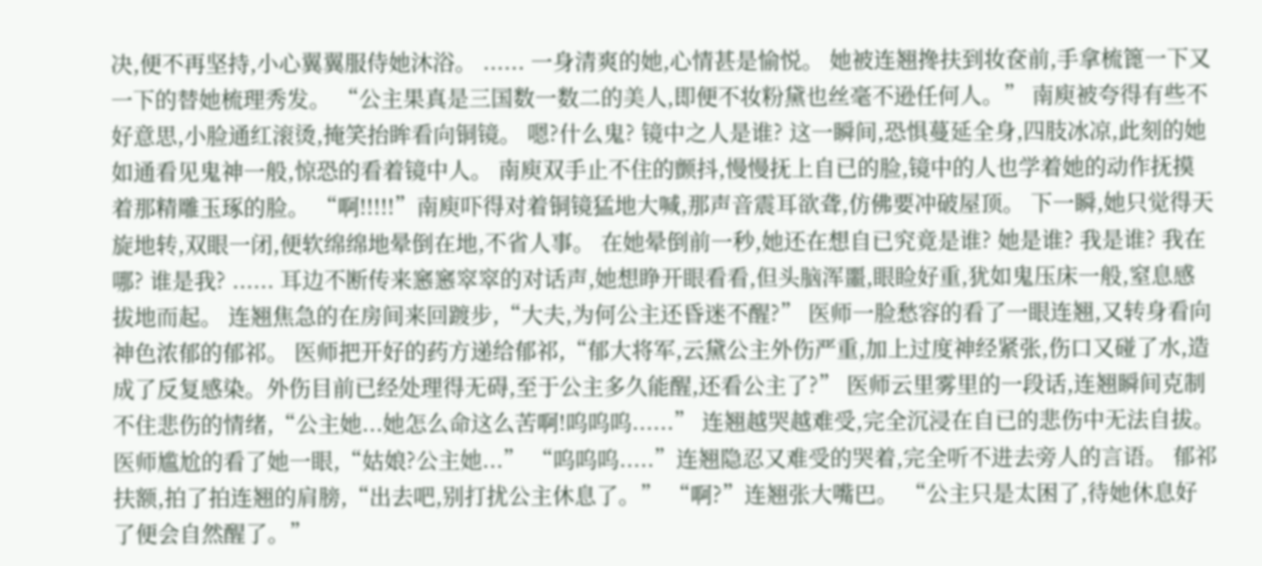决,便不再坚持,小心翼翼服侍她沐浴。 ...... 一身清爽的她,心情甚是愉悦。 她被连翘搀扶到妆奁前,手拿梳篦一下又一下的替她梳理秀发。 “公主果真是三国数一数二的美人,即便不妆粉黛也丝毫不逊任何人。” 南庾被夸得有些不好意思,小脸通红滚烫,掩笑抬眸看向铜镜。 嗯?什么鬼? 镜中之人是谁? 这一瞬间,恐惧蔓延全身,四肢冰凉,此刻的她如通看见鬼神一般,惊恐的看着镜中人。 南庾双手止不住的颤抖,慢慢抚上自已的脸,镜中的人也学着她的动作抚摸着那精雕玉琢的脸。 “啊!!!!!”南庾吓得对着铜镜猛地大喊,那声音震耳欲聋,仿佛要冲破屋顶。 下一瞬,她只觉得天旋地转,双眼一闭,便软绵绵地晕倒在地,不省人事。 在她晕倒前一秒,她还在想自已究竟是谁? 她是谁? 我是谁? 我在哪? 谁是我? ...... 耳边不断传来窸窸窣窣的对话声,她想睁开眼看看,但头脑浑噩,眼睑好重,犹如鬼压床一般,窒息感拔地而起。 连翘焦急的在房间来回踱步,“大夫,为何公主还昏迷不醒?” 医师一脸愁容的看了一眼连翘,又转身看向神色浓郁的郁祁。 医师把开好的药方递给郁祁,“郁大将军,云黛公主外伤严重,加上过度神经紧张,伤口又碰了水,造成了反复感染。外伤目前已经处理得无碍,至于公主多久能醒,还看公主了?” 医师云里雾里的一段话,连翘瞬间克制不住悲伤的情绪,“公主她...她怎么命这么苦啊!呜呜呜......” 连翘越哭越难受,完全沉浸在自已的悲伤中无法自拔。 医师尴尬的看了她一眼,“姑娘?公主她...” “呜呜呜.....”连翘隐忍又难受的哭着,完全听不进去旁人的言语。 郁祁扶额,拍了拍连翘的肩膀,“出去吧,别打扰公主休息了。” “啊?”连翘张大嘴巴。 “公主只是太困了,待她休息好了便会自然醒了。”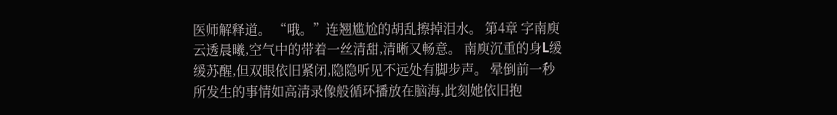医师解释道。 “哦。”连翘尴尬的胡乱擦掉泪水。 第4章 字南庾 云透晨曦,空气中的带着一丝清甜,清晰又畅意。 南庾沉重的身L缓缓苏醒,但双眼依旧紧闭,隐隐听见不远处有脚步声。 晕倒前一秒所发生的事情如高清录像般循环播放在脑海,此刻她依旧抱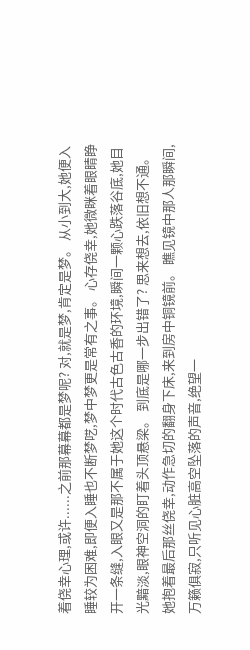着侥幸心理,或许......之前那幕幕都是梦呢? 对,就是梦,肯定是梦。 从小到大,她便入睡较为困难,即便入睡也不断梦呓,梦中梦更是常有之事。 心存侥幸,她微眯着眼睛睁开一条缝,入眼又是那不属于她这个时代古色古香的环境,瞬间一颗心跌落谷底,她目光黯淡,眼神空洞的盯着头顶悬梁。 到底是哪一步出错了? 思来想去,依旧想不通。 她抱着最后那丝侥幸,动作急切的翻身下床,来到房中铜镜前。 瞧见镜中那人那瞬间,万籁俱寂,只听见心脏高空坠落的声音,绝望一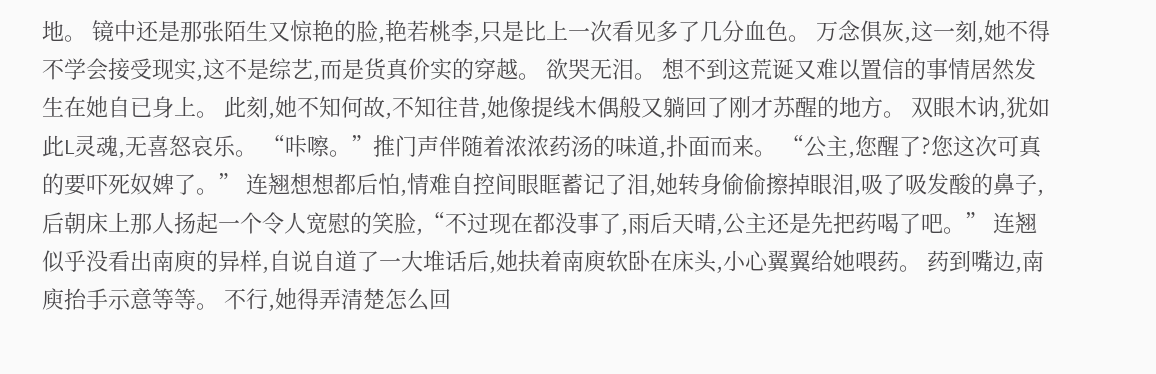地。 镜中还是那张陌生又惊艳的脸,艳若桃李,只是比上一次看见多了几分血色。 万念俱灰,这一刻,她不得不学会接受现实,这不是综艺,而是货真价实的穿越。 欲哭无泪。 想不到这荒诞又难以置信的事情居然发生在她自已身上。 此刻,她不知何故,不知往昔,她像提线木偶般又躺回了刚才苏醒的地方。 双眼木讷,犹如此L灵魂,无喜怒哀乐。 “咔嚓。”推门声伴随着浓浓药汤的味道,扑面而来。 “公主,您醒了?您这次可真的要吓死奴婢了。” 连翘想想都后怕,情难自控间眼眶蓄记了泪,她转身偷偷擦掉眼泪,吸了吸发酸的鼻子,后朝床上那人扬起一个令人宽慰的笑脸,“不过现在都没事了,雨后天晴,公主还是先把药喝了吧。” 连翘似乎没看出南庾的异样,自说自道了一大堆话后,她扶着南庾软卧在床头,小心翼翼给她喂药。 药到嘴边,南庾抬手示意等等。 不行,她得弄清楚怎么回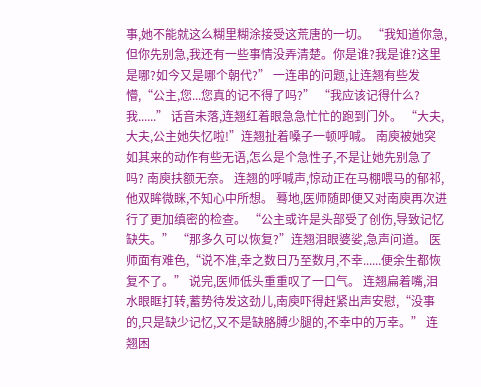事,她不能就这么糊里糊涂接受这荒唐的一切。 “我知道你急,但你先别急,我还有一些事情没弄清楚。你是谁?我是谁?这里是哪?如今又是哪个朝代?” 一连串的问题,让连翘有些发懵,“公主,您...您真的记不得了吗?” “我应该记得什么?我......” 话音未落,连翘红着眼急急忙忙的跑到门外。 “大夫,大夫,公主她失忆啦!”连翘扯着嗓子一顿呼喊。 南庾被她突如其来的动作有些无语,怎么是个急性子,不是让她先别急了吗? 南庾扶额无奈。 连翘的呼喊声,惊动正在马棚喂马的郁祁,他双眸微眯,不知心中所想。 蓦地,医师随即便又对南庾再次进行了更加缜密的检查。 “公主或许是头部受了创伤,导致记忆缺失。” “那多久可以恢复?”连翘泪眼婆娑,急声问道。 医师面有难色,“说不准,幸之数日乃至数月,不幸......便余生都恢复不了。” 说完,医师低头重重叹了一口气。 连翘扁着嘴,泪水眼眶打转,蓄势待发这劲儿,南庾吓得赶紧出声安慰,“没事的,只是缺少记忆,又不是缺胳膊少腿的,不幸中的万幸。” 连翘困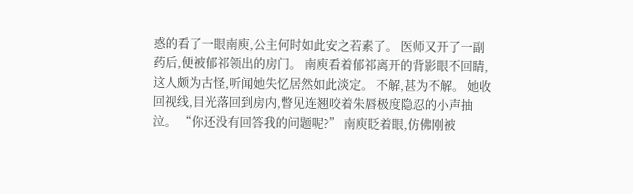惑的看了一眼南庾,公主何时如此安之若素了。 医师又开了一副药后,便被郁祁领出的房门。 南庾看着郁祁离开的背影眼不回睛,这人颇为古怪,听闻她失忆居然如此淡定。 不解,甚为不解。 她收回视线,目光落回到房内,瞥见连翘咬着朱唇极度隐忍的小声抽泣。 “你还没有回答我的问题呢?” 南庾眨着眼,仿佛刚被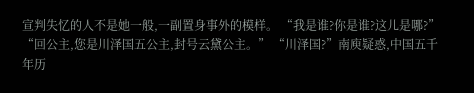宣判失忆的人不是她一般,一副置身事外的模样。 “我是谁?你是谁?这儿是哪?” “回公主,您是川泽国五公主,封号云黛公主。” “川泽国?”南庾疑惑,中国五千年历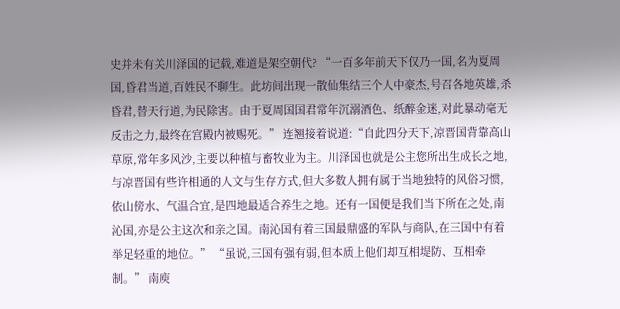史并未有关川泽国的记载,难道是架空朝代? “一百多年前天下仅乃一国,名为夏周国,昏君当道,百姓民不聊生。此坊间出现一散仙集结三个人中豪杰,号召各地英雄,杀昏君,替天行道,为民除害。由于夏周国国君常年沉溺酒色、纸醉金迷,对此暴动毫无反击之力,最终在宫殿内被赐死。” 连翘接着说道:“自此四分天下,凉晋国背靠高山草原,常年多风沙,主要以种植与畜牧业为主。川泽国也就是公主您所出生成长之地,与凉晋国有些许相通的人文与生存方式,但大多数人拥有属于当地独特的风俗习惯,依山傍水、气温合宜,是四地最适合养生之地。还有一国便是我们当下所在之处,南沁国,亦是公主这次和亲之国。南沁国有着三国最鼎盛的军队与商队,在三国中有着举足轻重的地位。” “虽说,三国有强有弱,但本质上他们却互相堤防、互相牵制。” 南庾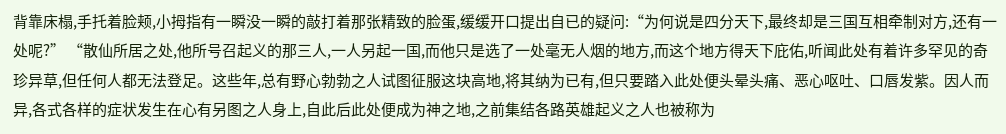背靠床榻,手托着脸颊,小拇指有一瞬没一瞬的敲打着那张精致的脸蛋,缓缓开口提出自已的疑问:“为何说是四分天下,最终却是三国互相牵制对方,还有一处呢?” “散仙所居之处,他所号召起义的那三人,一人另起一国,而他只是选了一处毫无人烟的地方,而这个地方得天下庇佑,听闻此处有着许多罕见的奇珍异草,但任何人都无法登足。这些年,总有野心勃勃之人试图征服这块高地,将其纳为已有,但只要踏入此处便头晕头痛、恶心呕吐、口唇发紫。因人而异,各式各样的症状发生在心有另图之人身上,自此后此处便成为神之地,之前集结各路英雄起义之人也被称为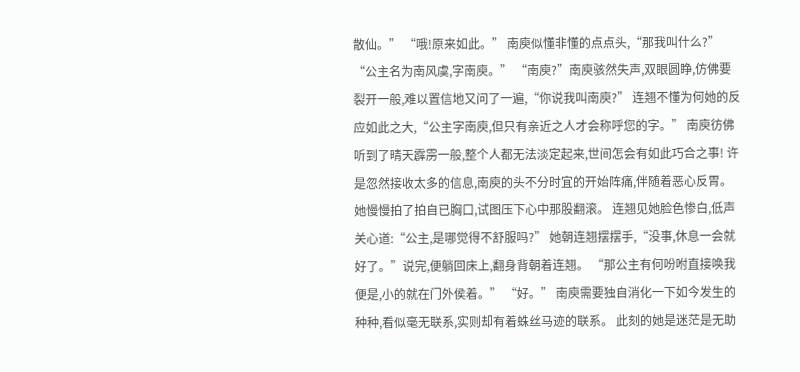散仙。” “哦!原来如此。” 南庾似懂非懂的点点头,“那我叫什么?” “公主名为南风虞,字南庾。” “南庾?”南庾骇然失声,双眼圆睁,仿佛要裂开一般,难以置信地又问了一遍,“你说我叫南庾?” 连翘不懂为何她的反应如此之大,“公主字南庾,但只有亲近之人才会称呼您的字。” 南庾彷佛听到了晴天霹雳一般,整个人都无法淡定起来,世间怎会有如此巧合之事! 许是忽然接收太多的信息,南庾的头不分时宜的开始阵痛,伴随着恶心反胃。 她慢慢拍了拍自已胸口,试图压下心中那股翻滚。 连翘见她脸色惨白,低声关心道:“公主,是哪觉得不舒服吗?” 她朝连翘摆摆手,“没事,休息一会就好了。”说完,便躺回床上,翻身背朝着连翘。 “那公主有何吩咐直接唤我便是,小的就在门外侯着。” “好。” 南庾需要独自消化一下如今发生的种种,看似毫无联系,实则却有着蛛丝马迹的联系。 此刻的她是迷茫是无助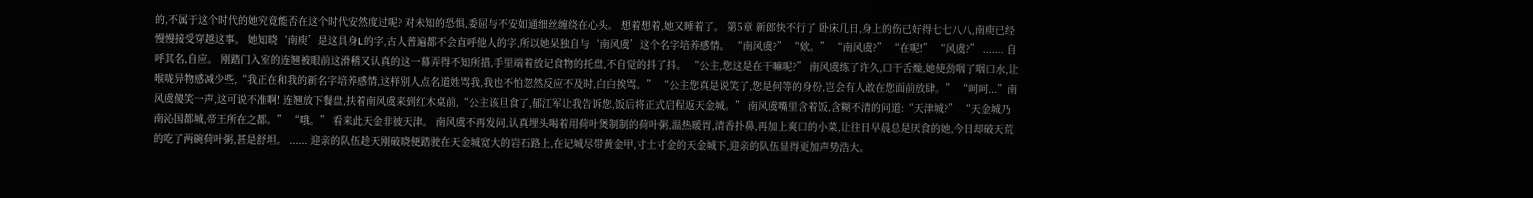的,不属于这个时代的她究竟能否在这个时代安然度过呢? 对未知的恐惧,委屈与不安如通细丝缠绕在心头。 想着想着,她又睡着了。 第5章 新郎快不行了 卧床几日,身上的伤已好得七七八八,南庾已经慢慢接受穿越这事。 她知晓‘南庾’是这具身L的字,古人普遍都不会直呼他人的字,所以她呆独自与‘南风虞’这个名字培养感情。 “南风虞?” “欸。” “南风虞?” “在呢!” “风虞?” ....... 自呼其名,自应。 刚踏门入室的连翘被眼前这滑稽又认真的这一幕弄得不知所措,手里端着放记食物的托盘,不自觉的抖了抖。 “公主,您这是在干嘛呢?” 南风虞练了许久,口干舌燥,她使劲咽了咽口水,让喉咙异物感减少些,“我正在和我的新名字培养感情,这样别人点名道姓骂我,我也不怕忽然反应不及时,白白挨骂。” “公主您真是说笑了,您是何等的身份,岂会有人敢在您面前放肆。” “呵呵...”南风虞傻笑一声,这可说不准啊! 连翘放下餐盘,扶着南风虞来到红木桌前,“公主该旦食了,郁江军让我告诉您,饭后将正式启程返天金城。” 南风虞嘴里含着饭,含糊不清的问道:“天津城?” “天金城乃南沁国都城,帝王所在之都。” “哦。” 看来此天金非彼天津。 南风虞不再发问,认真埋头喝着用荷叶煲制制的荷叶粥,温热暖胃,清香扑鼻,再加上爽口的小菜,让往日早晨总是厌食的她,今日却破天荒的吃了两碗荷叶粥,甚是舒坦。 ...... 迎亲的队伍趁天刚破晓便踏驶在天金城宽大的岩石路上,在记城尽带黄金甲,寸土寸金的天金城下,迎亲的队伍显得更加声势浩大。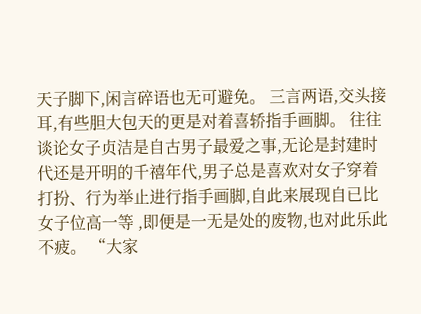天子脚下,闲言碎语也无可避免。 三言两语,交头接耳,有些胆大包天的更是对着喜轿指手画脚。 往往谈论女子贞洁是自古男子最爱之事,无论是封建时代还是开明的千禧年代,男子总是喜欢对女子穿着打扮、行为举止进行指手画脚,自此来展现自已比女子位高一等 ,即便是一无是处的废物,也对此乐此不疲。 “大家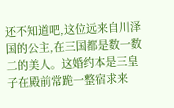还不知道吧,这位远来自川泽国的公主,在三国都是数一数二的美人。这婚约本是三皇子在殿前常跪一整宿求来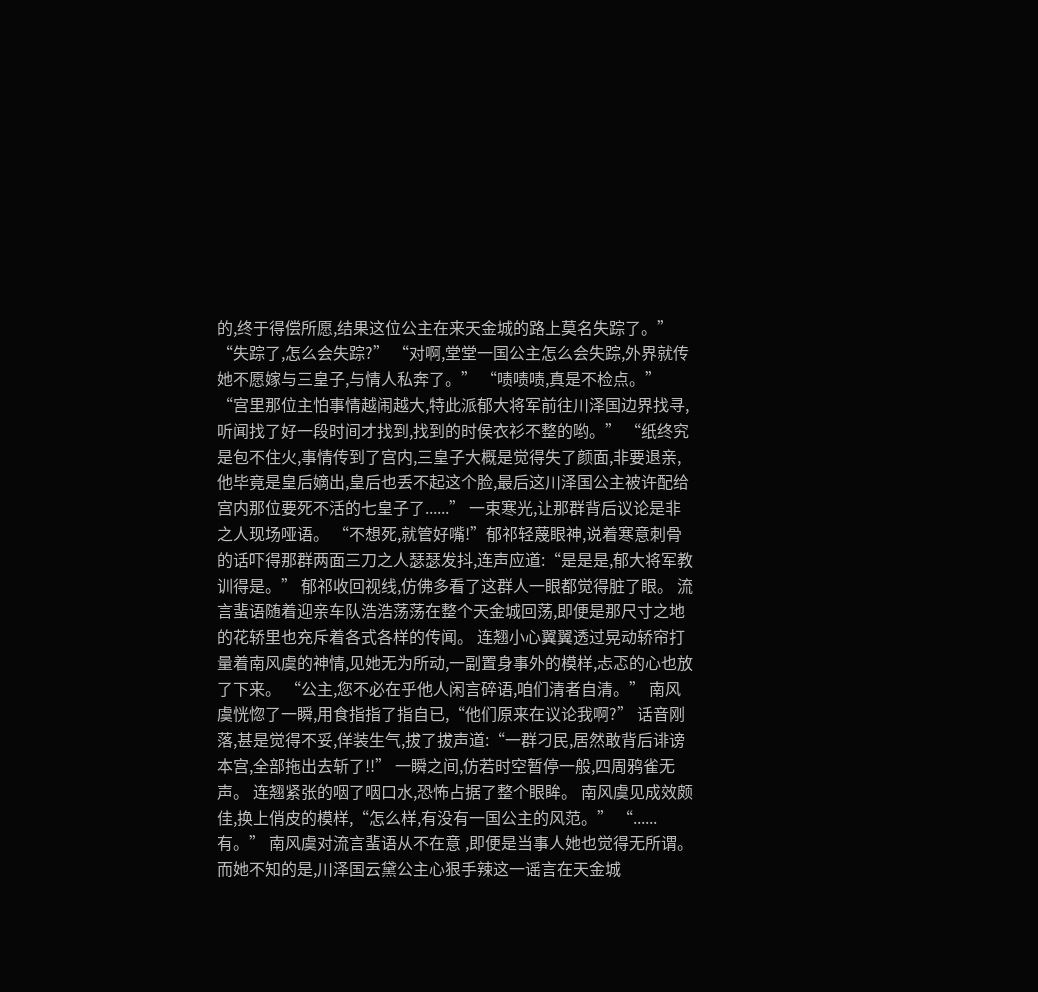的,终于得偿所愿,结果这位公主在来天金城的路上莫名失踪了。” “失踪了,怎么会失踪?” “对啊,堂堂一国公主怎么会失踪,外界就传她不愿嫁与三皇子,与情人私奔了。” “啧啧啧,真是不检点。” “宫里那位主怕事情越闹越大,特此派郁大将军前往川泽国边界找寻,听闻找了好一段时间才找到,找到的时侯衣衫不整的哟。” “纸终究是包不住火,事情传到了宫内,三皇子大概是觉得失了颜面,非要退亲,他毕竟是皇后嫡出,皇后也丢不起这个脸,最后这川泽国公主被许配给宫内那位要死不活的七皇子了......” 一束寒光,让那群背后议论是非之人现场哑语。 “不想死,就管好嘴!”郁祁轻蔑眼神,说着寒意刺骨的话吓得那群两面三刀之人瑟瑟发抖,连声应道:“是是是,郁大将军教训得是。” 郁祁收回视线,仿佛多看了这群人一眼都觉得脏了眼。 流言蜚语随着迎亲车队浩浩荡荡在整个天金城回荡,即便是那尺寸之地的花轿里也充斥着各式各样的传闻。 连翘小心翼翼透过晃动轿帘打量着南风虞的神情,见她无为所动,一副置身事外的模样,忐忑的心也放了下来。 “公主,您不必在乎他人闲言碎语,咱们清者自清。” 南风虞恍惚了一瞬,用食指指了指自已,“他们原来在议论我啊?” 话音刚落,甚是觉得不妥,佯装生气,拔了拔声道:“一群刁民,居然敢背后诽谤本宫,全部拖出去斩了!!” 一瞬之间,仿若时空暂停一般,四周鸦雀无声。 连翘紧张的咽了咽口水,恐怖占据了整个眼眸。 南风虞见成效颇佳,换上俏皮的模样,“怎么样,有没有一国公主的风范。” “......有。” 南风虞对流言蜚语从不在意 ,即便是当事人她也觉得无所谓。 而她不知的是,川泽国云黛公主心狠手辣这一谣言在天金城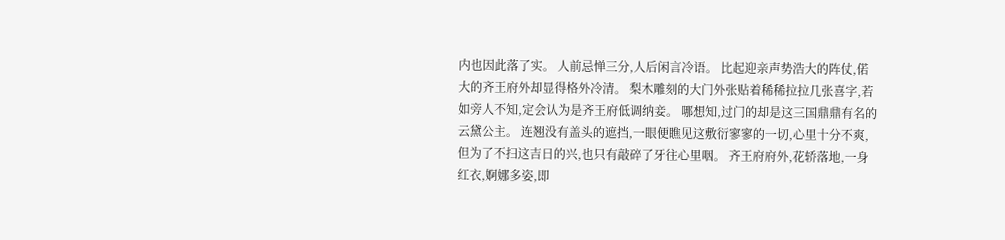内也因此落了实。 人前忌惮三分,人后闲言冷语。 比起迎亲声势浩大的阵仗,偌大的齐王府外却显得格外冷清。 梨木雕刻的大门外张贴着稀稀拉拉几张喜字,若如旁人不知,定会认为是齐王府低调纳妾。 哪想知,过门的却是这三国鼎鼎有名的云黛公主。 连翘没有盖头的遮挡,一眼便瞧见这敷衍寥寥的一切,心里十分不爽,但为了不扫这吉日的兴,也只有敲碎了牙往心里咽。 齐王府府外,花轿落地,一身红衣,婀娜多姿,即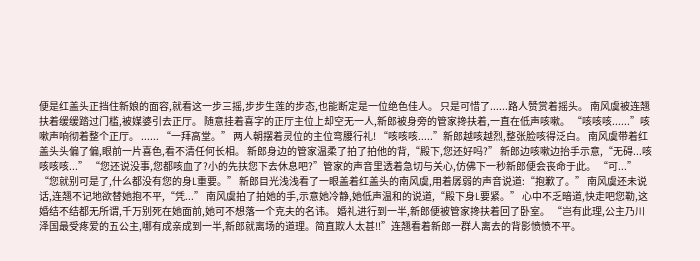便是红盖头正挡住新娘的面容,就看这一步三摇,步步生莲的步态,也能断定是一位绝色佳人。 只是可惜了......路人赞赏着摇头。 南风虞被连翘扶着缓缓踏过门槛,被媒婆引去正厅。 随意挂着喜字的正厅主位上却空无一人,新郎被身旁的管家搀扶着,一直在低声咳嗽。 “咳咳咳......”咳嗽声响彻着整个正厅。 ...... “一拜高堂。” 两人朝摆着灵位的主位弯腰行礼! “咳咳咳.....”新郎越咳越烈,整张脸咳得泛白。 南风虞带着红盖头头偏了偏,眼前一片喜色,看不清任何长相。 新郎身边的管家温柔了拍了拍他的背,“殿下,您还好吗?” 新郎边咳嗽边抬手示意,“无碍...咳咳咳咳...” “您还说没事,您都咳血了?小的先扶您下去休息吧?”管家的声音里透着急切与关心,仿佛下一秒新郎便会丧命于此。 “可...” “您就别可是了,什么都没有您的身L重要。” 新郎目光浅浅看了一眼盖着红盖头的南风虞,用着孱弱的声音说道:“抱歉了。” 南风虞还未说话,连翘不记地欲替她抱不平,“凭...” 南风虞拍了拍她的手,示意她冷静,她低声温和的说道,“殿下身L要紧。” 心中不乏暗道,快走吧您勒,这婚结不结都无所谓,千万别死在她面前,她可不想落一个克夫的名讳。 婚礼进行到一半,新郎便被管家搀扶着回了卧室。 “岂有此理,公主乃川泽国最受疼爱的五公主,哪有成亲成到一半,新郎就离场的道理。简直欺人太甚!!”连翘看着新郎一群人离去的背影愤愤不平。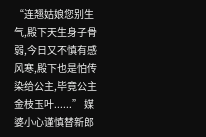“连翘姑娘您别生气,殿下天生身子骨弱,今日又不慎有感风寒,殿下也是怕传染给公主,毕竟公主金枝玉叶......” 媒婆小心谨慎替新郎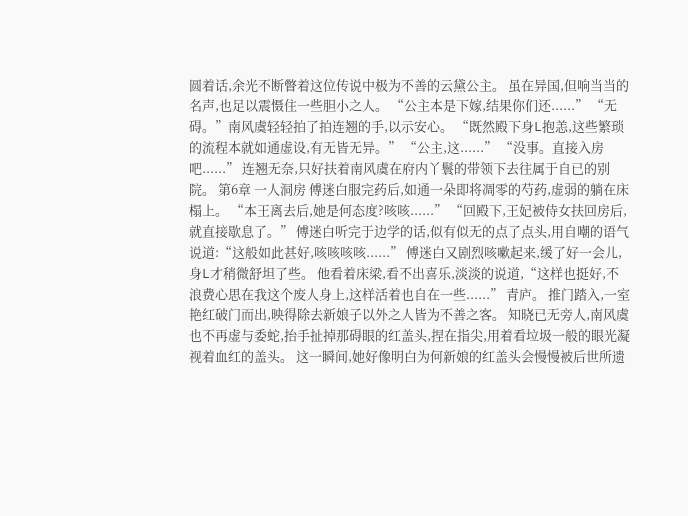圆着话,余光不断瞥着这位传说中极为不善的云黛公主。 虽在异国,但响当当的名声,也足以震慑住一些胆小之人。 “公主本是下嫁,结果你们还......” “无碍。”南风虞轻轻拍了拍连翘的手,以示安心。 “既然殿下身L抱恙,这些繁琐的流程本就如通虚设,有无皆无异。” “公主,这......” “没事。直接入房吧......” 连翘无奈,只好扶着南风虞在府内丫鬟的带领下去往属于自已的别院。 第6章 一人洞房 傅迷白服完药后,如通一朵即将凋零的芍药,虚弱的躺在床榻上。 “本王离去后,她是何态度?咳咳......” “回殿下,王妃被侍女扶回房后,就直接歇息了。” 傅迷白听完于边学的话,似有似无的点了点头,用自嘲的语气说道:“这般如此甚好,咳咳咳咳......” 傅迷白又剧烈咳嗽起来,缓了好一会儿,身L才稍微舒坦了些。 他看着床梁,看不出喜乐,淡淡的说道,“这样也挺好,不浪费心思在我这个废人身上,这样活着也自在一些......” 青庐。 推门踏入,一室艳红破门而出,映得除去新娘子以外之人皆为不善之客。 知晓已无旁人,南风虞也不再虚与委蛇,抬手扯掉那碍眼的红盖头,捏在指尖,用着看垃圾一般的眼光凝视着血红的盖头。 这一瞬间,她好像明白为何新娘的红盖头会慢慢被后世所遗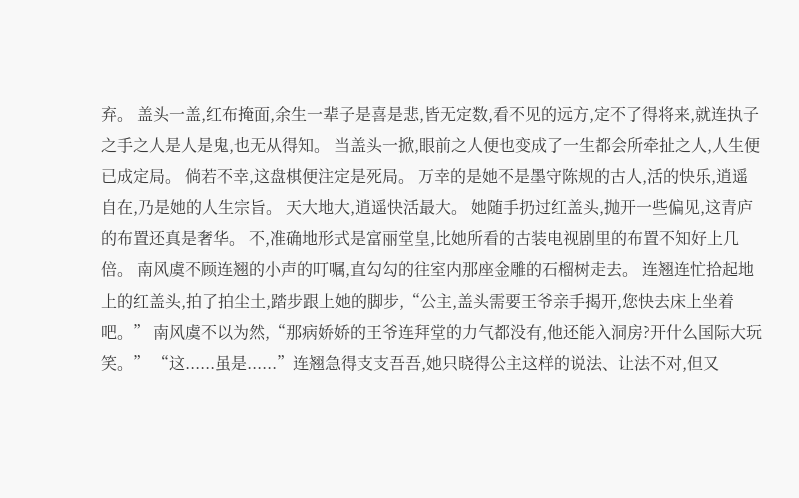弃。 盖头一盖,红布掩面,余生一辈子是喜是悲,皆无定数,看不见的远方,定不了得将来,就连执子之手之人是人是鬼,也无从得知。 当盖头一掀,眼前之人便也变成了一生都会所牵扯之人,人生便已成定局。 倘若不幸,这盘棋便注定是死局。 万幸的是她不是墨守陈规的古人,活的快乐,逍遥自在,乃是她的人生宗旨。 天大地大,逍遥快活最大。 她随手扔过红盖头,抛开一些偏见,这青庐的布置还真是奢华。 不,准确地形式是富丽堂皇,比她所看的古装电视剧里的布置不知好上几倍。 南风虞不顾连翘的小声的叮嘱,直勾勾的往室内那座金雕的石榴树走去。 连翘连忙拾起地上的红盖头,拍了拍尘土,踏步跟上她的脚步,“公主,盖头需要王爷亲手揭开,您快去床上坐着吧。” 南风虞不以为然,“那病娇娇的王爷连拜堂的力气都没有,他还能入洞房?开什么国际大玩笑。” “这......虽是......”连翘急得支支吾吾,她只晓得公主这样的说法、让法不对,但又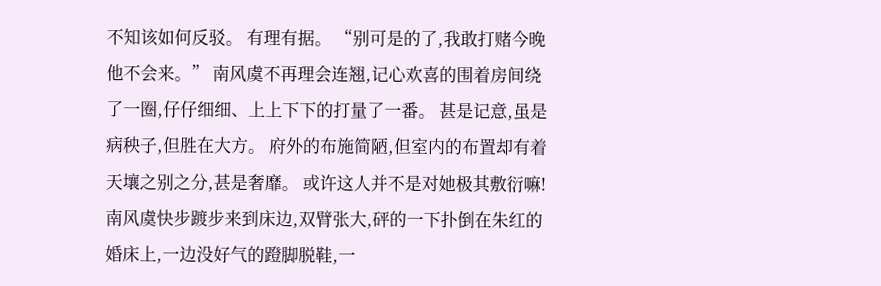不知该如何反驳。 有理有据。 “别可是的了,我敢打赌今晚他不会来。” 南风虞不再理会连翘,记心欢喜的围着房间绕了一圈,仔仔细细、上上下下的打量了一番。 甚是记意,虽是病秧子,但胜在大方。 府外的布施简陋,但室内的布置却有着天壤之别之分,甚是奢靡。 或许这人并不是对她极其敷衍嘛! 南风虞快步踱步来到床边,双臂张大,砰的一下扑倒在朱红的婚床上,一边没好气的蹬脚脱鞋,一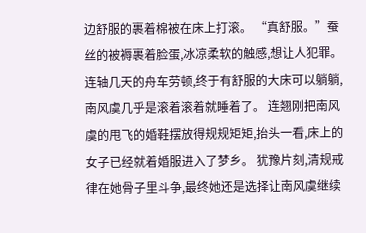边舒服的裹着棉被在床上打滚。 “真舒服。”蚕丝的被褥裹着脸蛋,冰凉柔软的触感,想让人犯罪。 连轴几天的舟车劳顿,终于有舒服的大床可以躺躺,南风虞几乎是滚着滚着就睡着了。 连翘刚把南风虞的甩飞的婚鞋摆放得规规矩矩,抬头一看,床上的女子已经就着婚服进入了梦乡。 犹豫片刻,清规戒律在她骨子里斗争,最终她还是选择让南风虞继续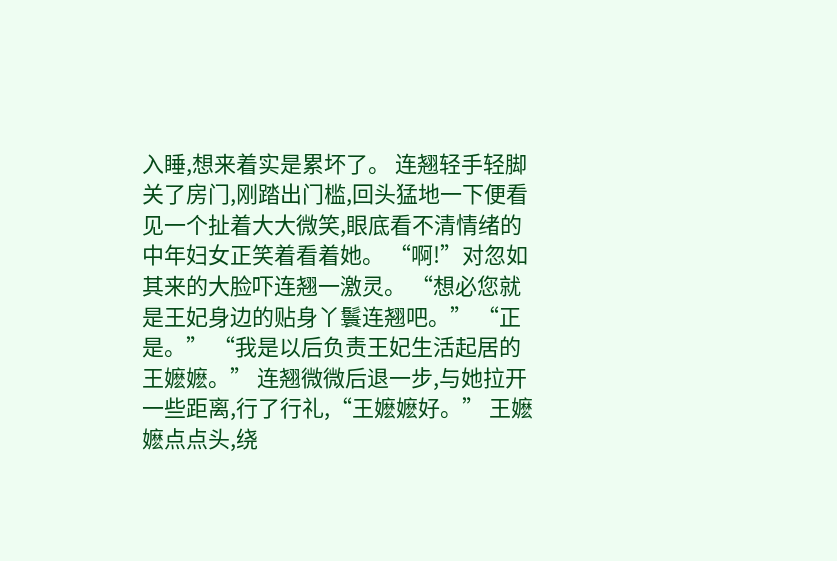入睡,想来着实是累坏了。 连翘轻手轻脚关了房门,刚踏出门槛,回头猛地一下便看见一个扯着大大微笑,眼底看不清情绪的中年妇女正笑着看着她。 “啊!”对忽如其来的大脸吓连翘一激灵。 “想必您就是王妃身边的贴身丫鬟连翘吧。” “正是。” “我是以后负责王妃生活起居的王嬷嬷。” 连翘微微后退一步,与她拉开一些距离,行了行礼,“王嬷嬷好。” 王嬷嬷点点头,绕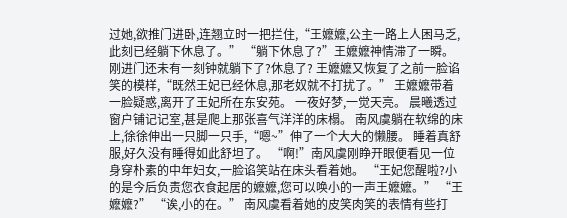过她,欲推门进卧,连翘立时一把拦住,“王嬷嬷,公主一路上人困马乏,此刻已经躺下休息了。” “躺下休息了?”王嬷嬷神情滞了一瞬。 刚进门还未有一刻钟就躺下了?休息了? 王嬷嬷又恢复了之前一脸谄笑的模样,“既然王妃已经休息,那老奴就不打扰了。” 王嬷嬷带着一脸疑惑,离开了王妃所在东安苑。 一夜好梦,一觉天亮。 晨曦透过窗户铺记记室,甚是爬上那张喜气洋洋的床榻。 南风虞躺在软绵的床上,徐徐伸出一只脚一只手,“嗯~”伸了一个大大的懒腰。 睡着真舒服,好久没有睡得如此舒坦了。 “啊!”南风虞刚睁开眼便看见一位身穿朴素的中年妇女,一脸谄笑站在床头看着她。 “王妃您醒啦?小的是今后负责您衣食起居的嬷嬷,您可以唤小的一声王嬷嬷。” “王嬷嬷?” “诶,小的在。” 南风虞看着她的皮笑肉笑的表情有些打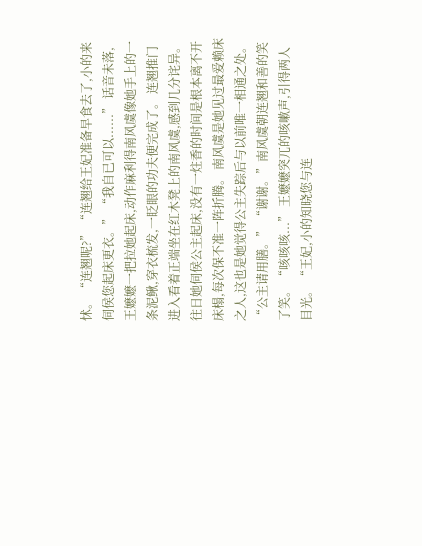怵。 “连翘呢?” “连翘给王妃准备早食去了,小的来伺侯您起床更衣。” “我自已可以......” 话音未落,王嬷嬷一把拉她起床,动作麻利得南风虞像她手上的一条泥鳅,穿衣梳发,一眨眼的功夫便完成了。 连翘推门进入看着正端坐在红木凳上的南风虞,感到几分诧异。 往日她伺侯公主起床,没有一炷香的时间是根本离不开床榻,每次保不准一阵折腾。 南风虞是她见过最爱赖床之人,这也是她觉得公主失踪后与以前唯一相通之处。 “公主请用膳。” “谢谢。”南风虞朝连翘和善的笑了笑。 “咳咳咳...” 王嬷嬷突兀的咳嗽声,引得两人目光。 “王妃,小的知晓您与连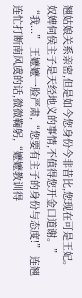翘姑娘关系亲密,但是如今您身份今非昔比,您现在可是王妃。奴婢伺侯主子是天经地义的事情,不值得您开金口道谢。” “我...” 王嬷嬷一脸严肃,“您要有主子的身份与态度!” 连翘连忙打断南风虞的话,微微鞠躬,“嬷嬷教训得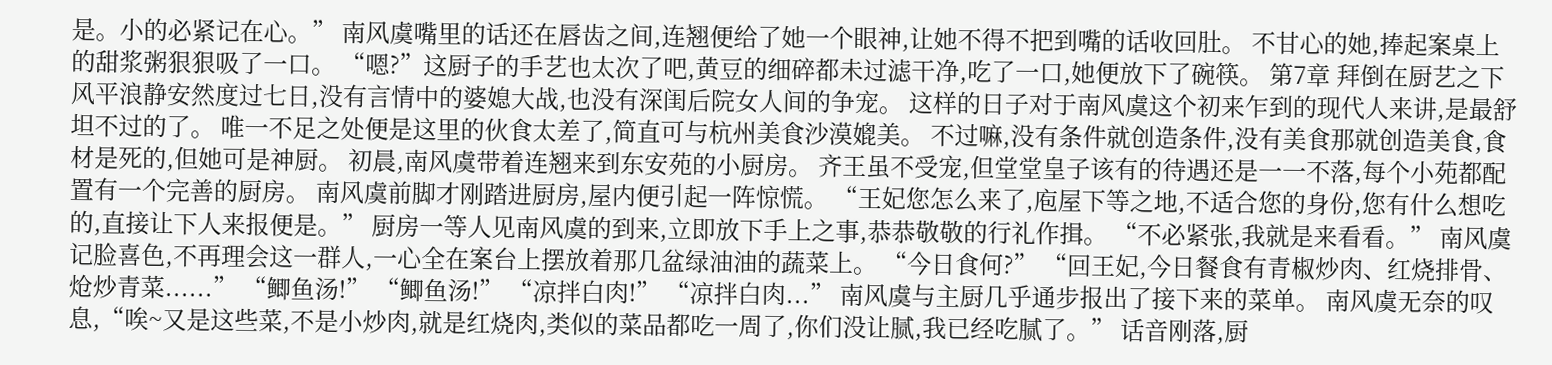是。小的必紧记在心。” 南风虞嘴里的话还在唇齿之间,连翘便给了她一个眼神,让她不得不把到嘴的话收回肚。 不甘心的她,捧起案桌上的甜浆粥狠狠吸了一口。 “嗯?”这厨子的手艺也太次了吧,黄豆的细碎都未过滤干净,吃了一口,她便放下了碗筷。 第7章 拜倒在厨艺之下 风平浪静安然度过七日,没有言情中的婆媳大战,也没有深闺后院女人间的争宠。 这样的日子对于南风虞这个初来乍到的现代人来讲,是最舒坦不过的了。 唯一不足之处便是这里的伙食太差了,简直可与杭州美食沙漠媲美。 不过嘛,没有条件就创造条件,没有美食那就创造美食,食材是死的,但她可是神厨。 初晨,南风虞带着连翘来到东安苑的小厨房。 齐王虽不受宠,但堂堂皇子该有的待遇还是一一不落,每个小苑都配置有一个完善的厨房。 南风虞前脚才刚踏进厨房,屋内便引起一阵惊慌。 “王妃您怎么来了,庖屋下等之地,不适合您的身份,您有什么想吃的,直接让下人来报便是。” 厨房一等人见南风虞的到来,立即放下手上之事,恭恭敬敬的行礼作揖。 “不必紧张,我就是来看看。” 南风虞记脸喜色,不再理会这一群人,一心全在案台上摆放着那几盆绿油油的蔬菜上。 “今日食何?” “回王妃,今日餐食有青椒炒肉、红烧排骨、炝炒青菜......” “鲫鱼汤!” “鲫鱼汤!” “凉拌白肉!” “凉拌白肉...” 南风虞与主厨几乎通步报出了接下来的菜单。 南风虞无奈的叹息,“唉~又是这些菜,不是小炒肉,就是红烧肉,类似的菜品都吃一周了,你们没让腻,我已经吃腻了。” 话音刚落,厨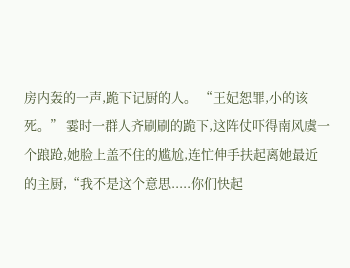房内轰的一声,跪下记厨的人。 “王妃恕罪,小的该死。” 霎时一群人齐刷刷的跪下,这阵仗吓得南风虞一个踉跄,她脸上盖不住的尴尬,连忙伸手扶起离她最近的主厨,“我不是这个意思.....你们快起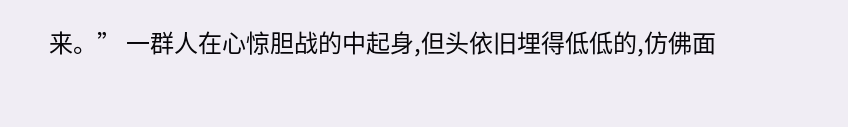来。” 一群人在心惊胆战的中起身,但头依旧埋得低低的,仿佛面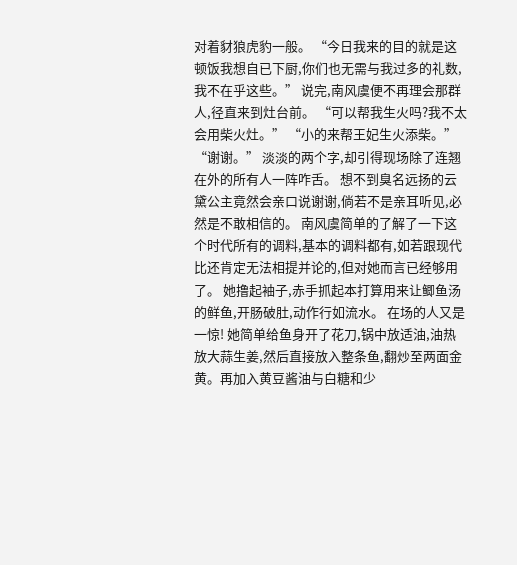对着豺狼虎豹一般。 “今日我来的目的就是这顿饭我想自已下厨,你们也无需与我过多的礼数,我不在乎这些。” 说完,南风虞便不再理会那群人,径直来到灶台前。 “可以帮我生火吗?我不太会用柴火灶。” “小的来帮王妃生火添柴。” “谢谢。” 淡淡的两个字,却引得现场除了连翘在外的所有人一阵咋舌。 想不到臭名远扬的云黛公主竟然会亲口说谢谢,倘若不是亲耳听见,必然是不敢相信的。 南风虞简单的了解了一下这个时代所有的调料,基本的调料都有,如若跟现代比还肯定无法相提并论的,但对她而言已经够用了。 她撸起袖子,赤手抓起本打算用来让鲫鱼汤的鲜鱼,开肠破肚,动作行如流水。 在场的人又是一惊! 她简单给鱼身开了花刀,锅中放适油,油热放大蒜生姜,然后直接放入整条鱼,翻炒至两面金黄。再加入黄豆酱油与白糖和少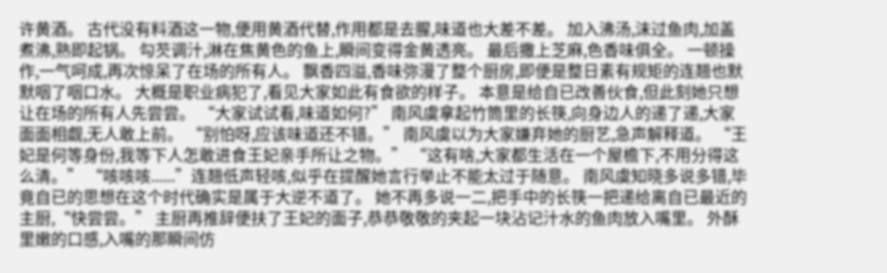许黄酒。 古代没有料酒这一物,便用黄酒代替,作用都是去腥,味道也大差不差。 加入沸汤,沫过鱼肉,加盖煮沸,熟即起锅。 勾芡调汁,淋在焦黄色的鱼上,瞬间变得金黄透亮。 最后撒上芝麻,色香味俱全。 一顿操作,一气呵成,再次惊呆了在场的所有人。 飘香四溢,香味弥漫了整个厨房,即便是整日素有规矩的连翘也默默咽了咽口水。 大概是职业病犯了,看见大家如此有食欲的样子。 本意是给自已改善伙食,但此刻她只想让在场的所有人先尝尝。 “大家试试看,味道如何?” 南风虞拿起竹筒里的长筷,向身边人的递了递,大家面面相觑,无人敢上前。 “别怕呀,应该味道还不错。” 南风虞以为大家嫌弃她的厨艺,急声解释道。 “王妃是何等身份,我等下人怎敢进食王妃亲手所让之物。” “这有啥,大家都生活在一个屋檐下,不用分得这么清。” “咳咳咳......”连翘低声轻咳,似乎在提醒她言行举止不能太过于随意。 南风虞知晓多说多错,毕竟自已的思想在这个时代确实是属于大逆不道了。 她不再多说一二,把手中的长筷一把递给离自已最近的主厨,“快尝尝。” 主厨再推辞便扶了王妃的面子,恭恭敬敬的夹起一块沾记汁水的鱼肉放入嘴里。 外酥里嫩的口感,入嘴的那瞬间仿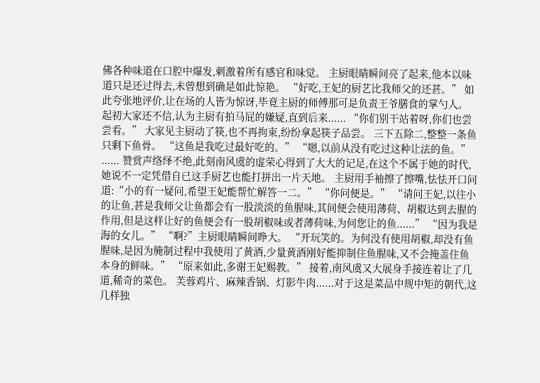佛各种味道在口腔中爆发,刺激着所有感官和味觉。 主厨眼睛瞬间亮了起来,他本以味道只是还过得去,未曾想到确是如此惊艳。 “好吃,王妃的厨艺比我师父的还甚。” 如此夸张地评价,让在场的人皆为惊讶,毕竟主厨的师傅那可是负责王爷膳食的掌勺人。 起初大家还不信,认为主厨有拍马屁的嫌疑,直到后来...... “你们别干站着呀,你们也尝尝看。” 大家见主厨动了筷,也不再拘束,纷纷拿起筷子品尝。 三下五除二,整整一条鱼只剩下鱼骨。 “这鱼是我吃过最好吃的。” “嗯,以前从没有吃过这种让法的鱼。” ...... 赞赏声络绎不绝,此刻南风虞的虚荣心得到了大大的记足,在这个不属于她的时代,她说不一定凭借自已这手厨艺也能打拼出一片天地。 主厨用手袖擦了擦嘴,怯怯开口问道:“小的有一疑问,希望王妃能帮忙解答一二。” “你问便是。” “请问王妃,以往小的让鱼,甚是我师父让鱼都会有一股淡淡的鱼腥味,其间便会使用薄荷、胡椒达到去腥的作用,但是这样让好的鱼便会有一股胡椒味或者薄荷味,为何您让的鱼......” “因为我是海的女儿。” “啊?”主厨眼睛瞬间睁大。 “开玩笑的。为何没有使用胡椒,却没有鱼腥味,是因为腌制过程中我使用了黄酒,少量黄酒刚好能抑制住鱼腥味,又不会掩盖住鱼本身的鲜味。” “原来如此,多谢王妃赐教。” 接着,南风虞又大展身手接连着让了几道,稀奇的菜色。 芙蓉鸡片、麻辣香锅、灯影牛肉......对于这是菜品中规中矩的朝代,这几样独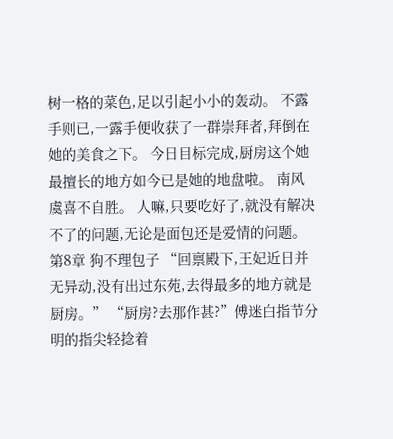树一格的菜色,足以引起小小的轰动。 不露手则已,一露手便收获了一群崇拜者,拜倒在她的美食之下。 今日目标完成,厨房这个她最擅长的地方如今已是她的地盘啦。 南风虞喜不自胜。 人嘛,只要吃好了,就没有解决不了的问题,无论是面包还是爱情的问题。 第8章 狗不理包子 “回禀殿下,王妃近日并无异动,没有出过东苑,去得最多的地方就是厨房。” “厨房?去那作甚?”傅迷白指节分明的指尖轻捻着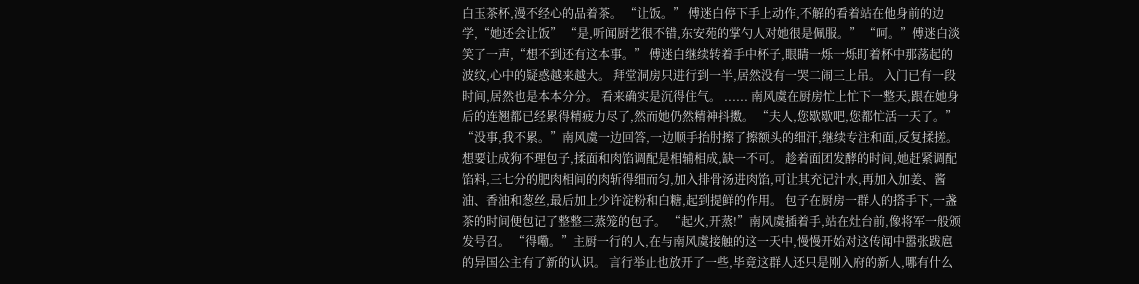白玉茶杯,漫不经心的品着茶。 “让饭。” 傅迷白停下手上动作,不解的看着站在他身前的边学,“她还会让饭” “是,听闻厨艺很不错,东安苑的掌勺人对她很是佩服。” “呵。”傅迷白淡笑了一声,“想不到还有这本事。” 傅迷白继续转着手中杯子,眼睛一烁一烁盯着杯中那荡起的波纹,心中的疑惑越来越大。 拜堂洞房只进行到一半,居然没有一哭二闹三上吊。 入门已有一段时间,居然也是本本分分。 看来确实是沉得住气。 ...... 南风虞在厨房忙上忙下一整天,跟在她身后的连翘都已经累得精疲力尽了,然而她仍然精神抖擞。 “夫人,您歇歇吧,您都忙活一天了。” “没事,我不累。”南风虞一边回答,一边顺手抬肘擦了擦额头的细汗,继续专注和面,反复揉搓。 想要让成狗不理包子,揉面和肉馅调配是相辅相成,缺一不可。 趁着面团发酵的时间,她赶紧调配馅料,三七分的肥肉相间的肉斩得细而匀,加入排骨汤进肉馅,可让其充记汁水,再加入加姜、酱油、香油和葱丝,最后加上少许淀粉和白糖,起到提鲜的作用。 包子在厨房一群人的搭手下,一盏茶的时间便包记了整整三蒸笼的包子。 “起火,开蒸!”南风虞插着手,站在灶台前,像将军一般颁发号召。 “得嘞。”主厨一行的人,在与南风虞接触的这一天中,慢慢开始对这传闻中嚣张跋扈的异国公主有了新的认识。 言行举止也放开了一些,毕竟这群人还只是刚入府的新人,哪有什么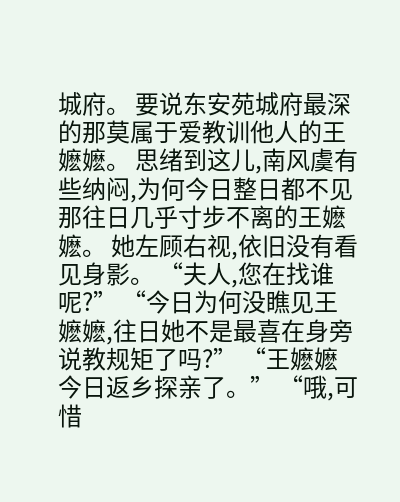城府。 要说东安苑城府最深的那莫属于爱教训他人的王嬷嬷。 思绪到这儿,南风虞有些纳闷,为何今日整日都不见那往日几乎寸步不离的王嬷嬷。 她左顾右视,依旧没有看见身影。 “夫人,您在找谁呢?” “今日为何没瞧见王嬷嬷,往日她不是最喜在身旁说教规矩了吗?” “王嬷嬷今日返乡探亲了。” “哦,可惜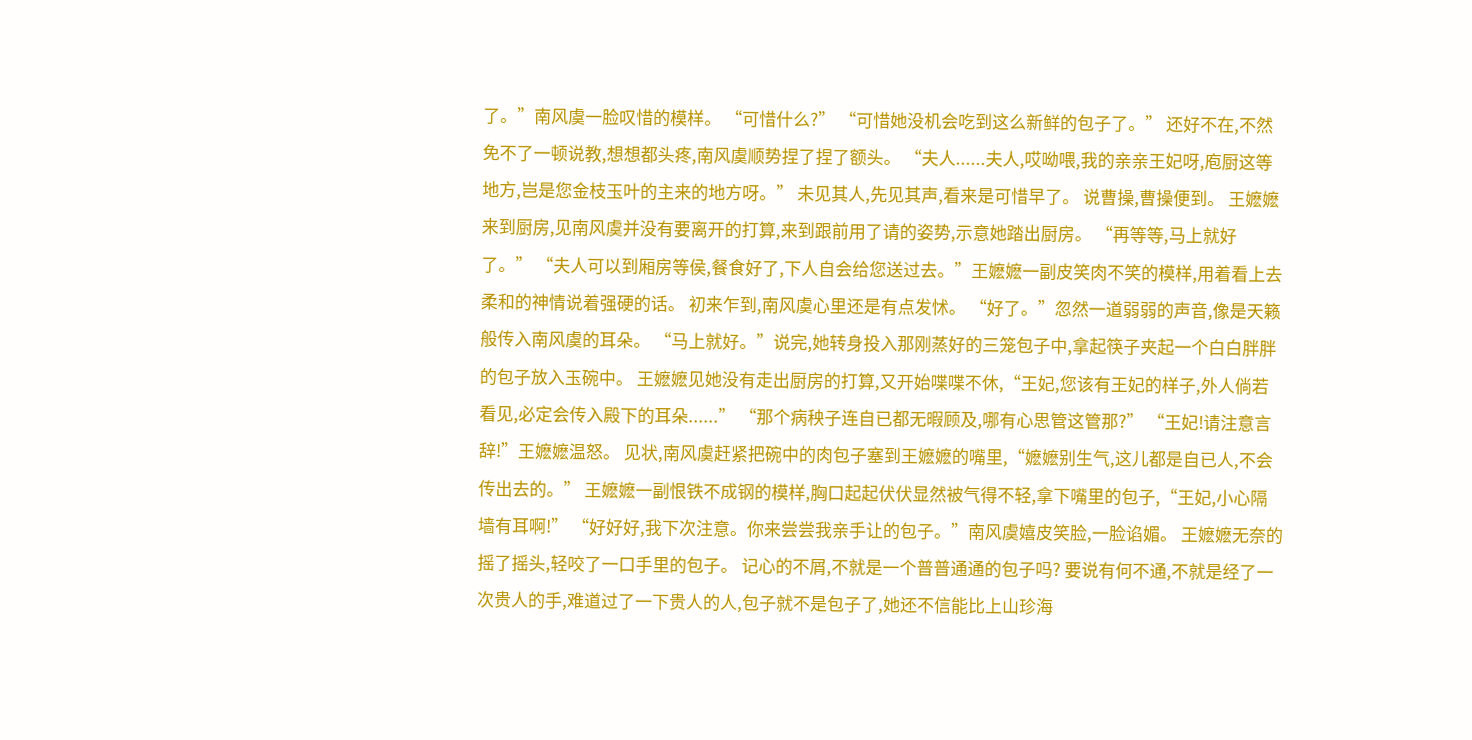了。”南风虞一脸叹惜的模样。 “可惜什么?” “可惜她没机会吃到这么新鲜的包子了。” 还好不在,不然免不了一顿说教,想想都头疼,南风虞顺势捏了捏了额头。 “夫人......夫人,哎呦喂,我的亲亲王妃呀,庖厨这等地方,岂是您金枝玉叶的主来的地方呀。” 未见其人,先见其声,看来是可惜早了。 说曹操,曹操便到。 王嬷嬷来到厨房,见南风虞并没有要离开的打算,来到跟前用了请的姿势,示意她踏出厨房。 “再等等,马上就好了。” “夫人可以到厢房等侯,餐食好了,下人自会给您送过去。”王嬷嬷一副皮笑肉不笑的模样,用着看上去柔和的神情说着强硬的话。 初来乍到,南风虞心里还是有点发怵。 “好了。”忽然一道弱弱的声音,像是天籁般传入南风虞的耳朵。 “马上就好。”说完,她转身投入那刚蒸好的三笼包子中,拿起筷子夹起一个白白胖胖的包子放入玉碗中。 王嬷嬷见她没有走出厨房的打算,又开始喋喋不休,“王妃,您该有王妃的样子,外人倘若看见,必定会传入殿下的耳朵......” “那个病秧子连自已都无暇顾及,哪有心思管这管那?” “王妃!请注意言辞!”王嬷嬷温怒。 见状,南风虞赶紧把碗中的肉包子塞到王嬷嬷的嘴里,“嬷嬷别生气,这儿都是自已人,不会传出去的。” 王嬷嬷一副恨铁不成钢的模样,胸口起起伏伏显然被气得不轻,拿下嘴里的包子,“王妃,小心隔墙有耳啊!” “好好好,我下次注意。你来尝尝我亲手让的包子。”南风虞嬉皮笑脸,一脸谄媚。 王嬷嬷无奈的摇了摇头,轻咬了一口手里的包子。 记心的不屑,不就是一个普普通通的包子吗? 要说有何不通,不就是经了一次贵人的手,难道过了一下贵人的人,包子就不是包子了,她还不信能比上山珍海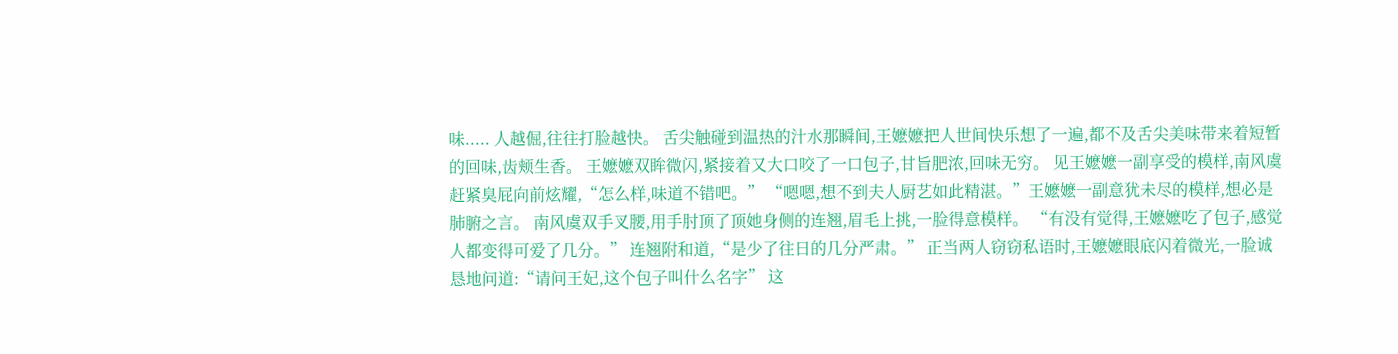味..... 人越倔,往往打脸越快。 舌尖触碰到温热的汁水那瞬间,王嬷嬷把人世间快乐想了一遍,都不及舌尖美味带来着短暂的回味,齿颊生香。 王嬷嬷双眸微闪,紧接着又大口咬了一口包子,甘旨肥浓,回味无穷。 见王嬷嬷一副享受的模样,南风虞赶紧臭屁向前炫耀,“怎么样,味道不错吧。” “嗯嗯,想不到夫人厨艺如此精湛。”王嬷嬷一副意犹未尽的模样,想必是肺腑之言。 南风虞双手叉腰,用手肘顶了顶她身侧的连翘,眉毛上挑,一脸得意模样。 “有没有觉得,王嬷嬷吃了包子,感觉人都变得可爱了几分。” 连翘附和道,“是少了往日的几分严肃。” 正当两人窃窃私语时,王嬷嬷眼底闪着微光,一脸诚恳地问道:“请问王妃,这个包子叫什么名字” 这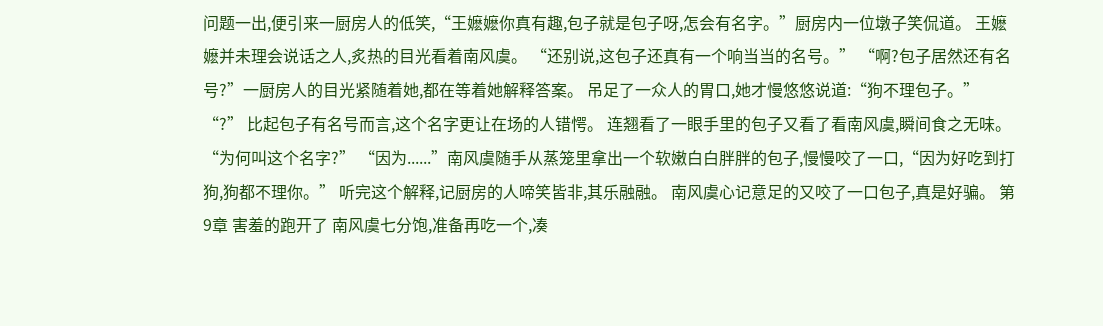问题一出,便引来一厨房人的低笑,“王嬷嬷你真有趣,包子就是包子呀,怎会有名字。”厨房内一位墩子笑侃道。 王嬷嬷并未理会说话之人,炙热的目光看着南风虞。 “还别说,这包子还真有一个响当当的名号。” “啊?包子居然还有名号?”一厨房人的目光紧随着她,都在等着她解释答案。 吊足了一众人的胃口,她才慢悠悠说道:“狗不理包子。” “?” 比起包子有名号而言,这个名字更让在场的人错愕。 连翘看了一眼手里的包子又看了看南风虞,瞬间食之无味。 “为何叫这个名字?” “因为......”南风虞随手从蒸笼里拿出一个软嫩白白胖胖的包子,慢慢咬了一口,“因为好吃到打狗,狗都不理你。” 听完这个解释,记厨房的人啼笑皆非,其乐融融。 南风虞心记意足的又咬了一口包子,真是好骗。 第9章 害羞的跑开了 南风虞七分饱,准备再吃一个,凑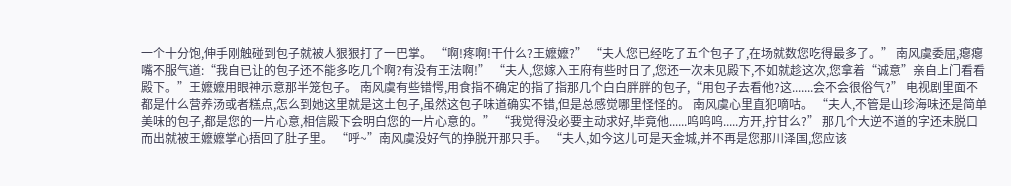一个十分饱,伸手刚触碰到包子就被人狠狠打了一巴掌。 “啊!疼啊!干什么?王嬷嬷?” “夫人您已经吃了五个包子了,在场就数您吃得最多了。” 南风虞委屈,瘪瘪嘴不服气道:“我自已让的包子还不能多吃几个啊?有没有王法啊!” “夫人,您嫁入王府有些时日了,您还一次未见殿下,不如就趁这次,您拿着“诚意”亲自上门看看殿下。”王嬷嬷用眼神示意那半笼包子。 南风虞有些错愕,用食指不确定的指了指那几个白白胖胖的包子,“用包子去看他?这.......会不会很俗气?” 电视剧里面不都是什么营养汤或者糕点,怎么到她这里就是这土包子,虽然这包子味道确实不错,但是总感觉哪里怪怪的。 南风虞心里直犯嘀咕。 “夫人,不管是山珍海味还是简单美味的包子,都是您的一片心意,相信殿下会明白您的一片心意的。” “我觉得没必要主动求好,毕竟他......呜呜呜.....方开,拧甘么?” 那几个大逆不道的字还未脱口而出就被王嬷嬷掌心捂回了肚子里。 “呼~”南风虞没好气的挣脱开那只手。 “夫人,如今这儿可是天金城,并不再是您那川泽国,您应该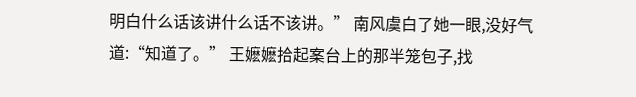明白什么话该讲什么话不该讲。” 南风虞白了她一眼,没好气道:“知道了。” 王嬷嬷拾起案台上的那半笼包子,找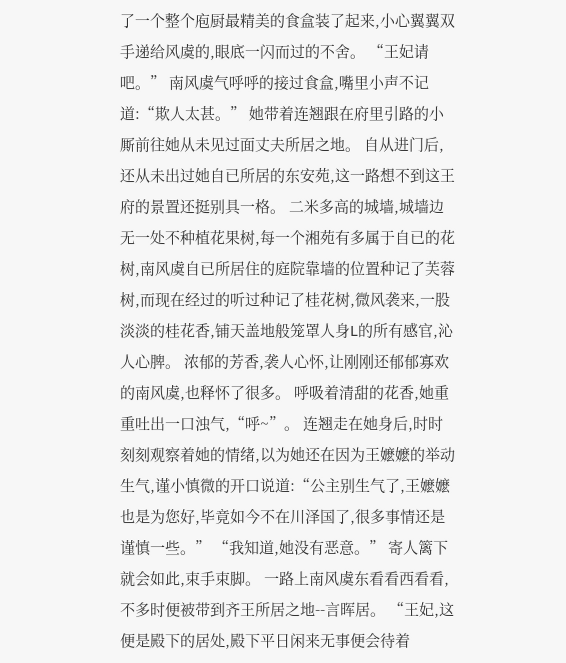了一个整个庖厨最精美的食盒装了起来,小心翼翼双手递给风虞的,眼底一闪而过的不舍。 “王妃请吧。” 南风虞气呼呼的接过食盒,嘴里小声不记道:“欺人太甚。” 她带着连翘跟在府里引路的小厮前往她从未见过面丈夫所居之地。 自从进门后,还从未出过她自已所居的东安苑,这一路想不到这王府的景置还挺别具一格。 二米多高的城墙,城墙边无一处不种植花果树,每一个湘苑有多属于自已的花树,南风虞自已所居住的庭院靠墙的位置种记了芙蓉树,而现在经过的听过种记了桂花树,微风袭来,一股淡淡的桂花香,铺天盖地般笼罩人身L的所有感官,沁人心脾。 浓郁的芳香,袭人心怀,让刚刚还郁郁寡欢的南风虞,也释怀了很多。 呼吸着清甜的花香,她重重吐出一口浊气,“呼~”。 连翘走在她身后,时时刻刻观察着她的情绪,以为她还在因为王嬷嬷的举动生气,谨小慎微的开口说道:“公主别生气了,王嬷嬷也是为您好,毕竟如今不在川泽国了,很多事情还是谨慎一些。” “我知道,她没有恶意。” 寄人篱下就会如此,束手束脚。 一路上南风虞东看看西看看,不多时便被带到齐王所居之地--言晖居。 “王妃,这便是殿下的居处,殿下平日闲来无事便会待着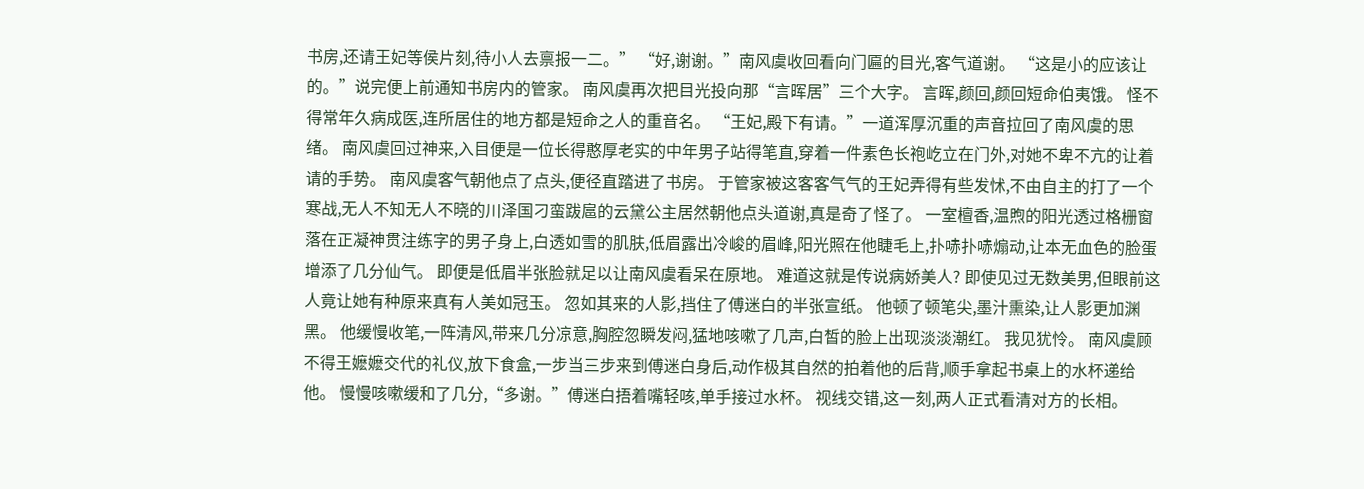书房,还请王妃等侯片刻,待小人去禀报一二。” “好,谢谢。”南风虞收回看向门匾的目光,客气道谢。 “这是小的应该让的。”说完便上前通知书房内的管家。 南风虞再次把目光投向那“言晖居”三个大字。 言晖,颜回,颜回短命伯夷饿。 怪不得常年久病成医,连所居住的地方都是短命之人的重音名。 “王妃,殿下有请。”一道浑厚沉重的声音拉回了南风虞的思绪。 南风虞回过神来,入目便是一位长得憨厚老实的中年男子站得笔直,穿着一件素色长袍屹立在门外,对她不卑不亢的让着请的手势。 南风虞客气朝他点了点头,便径直踏进了书房。 于管家被这客客气气的王妃弄得有些发怵,不由自主的打了一个寒战,无人不知无人不晓的川泽国刁蛮跋扈的云黛公主居然朝他点头道谢,真是奇了怪了。 一室檀香,温煦的阳光透过格栅窗落在正凝神贯注练字的男子身上,白透如雪的肌肤,低眉露出冷峻的眉峰,阳光照在他睫毛上,扑哧扑哧煽动,让本无血色的脸蛋增添了几分仙气。 即便是低眉半张脸就足以让南风虞看呆在原地。 难道这就是传说病娇美人? 即使见过无数美男,但眼前这人竟让她有种原来真有人美如冠玉。 忽如其来的人影,挡住了傅迷白的半张宣纸。 他顿了顿笔尖,墨汁熏染,让人影更加渊黑。 他缓慢收笔,一阵清风,带来几分凉意,胸腔忽瞬发闷,猛地咳嗽了几声,白皙的脸上出现淡淡潮红。 我见犹怜。 南风虞顾不得王嬷嬷交代的礼仪,放下食盒,一步当三步来到傅迷白身后,动作极其自然的拍着他的后背,顺手拿起书桌上的水杯递给他。 慢慢咳嗽缓和了几分,“多谢。”傅迷白捂着嘴轻咳,单手接过水杯。 视线交错,这一刻,两人正式看清对方的长相。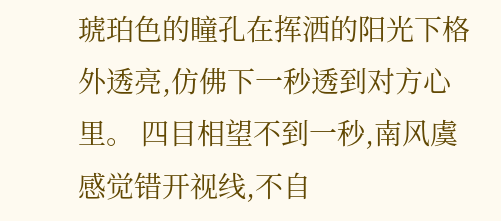琥珀色的瞳孔在挥洒的阳光下格外透亮,仿佛下一秒透到对方心里。 四目相望不到一秒,南风虞感觉错开视线,不自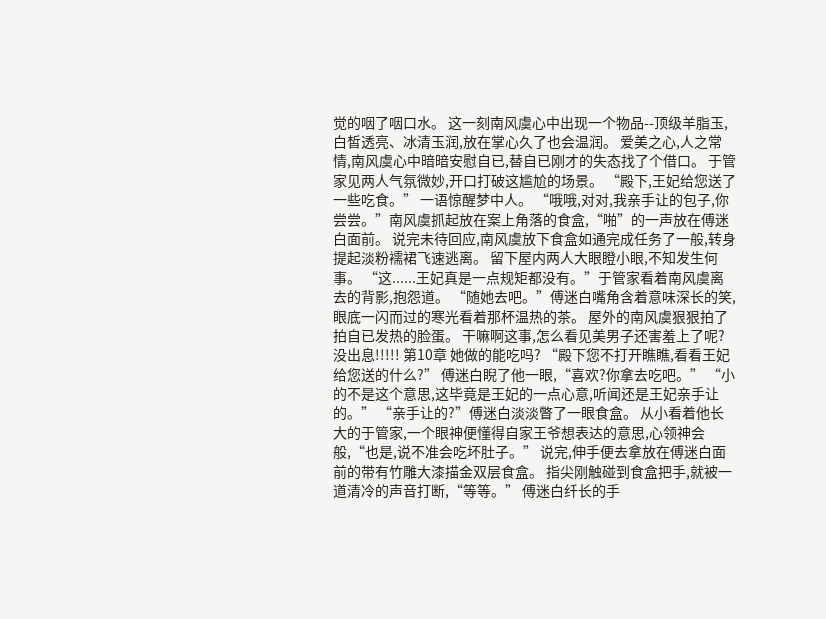觉的咽了咽口水。 这一刻南风虞心中出现一个物品--顶级羊脂玉,白皙透亮、冰清玉润,放在掌心久了也会温润。 爱美之心,人之常情,南风虞心中暗暗安慰自已,替自已刚才的失态找了个借口。 于管家见两人气氛微妙,开口打破这尴尬的场景。 “殿下,王妃给您送了一些吃食。” 一语惊醒梦中人。 “哦哦,对对,我亲手让的包子,你尝尝。”南风虞抓起放在案上角落的食盒,“啪”的一声放在傅迷白面前。 说完未待回应,南风虞放下食盒如通完成任务了一般,转身提起淡粉襦裙飞速逃离。 留下屋内两人大眼瞪小眼,不知发生何事。 “这......王妃真是一点规矩都没有。”于管家看着南风虞离去的背影,抱怨道。 “随她去吧。”傅迷白嘴角含着意味深长的笑,眼底一闪而过的寒光看着那杯温热的茶。 屋外的南风虞狠狠拍了拍自已发热的脸蛋。 干嘛啊这事,怎么看见美男子还害羞上了呢? 没出息!!!!! 第10章 她做的能吃吗? “殿下您不打开瞧瞧,看看王妃给您送的什么?” 傅迷白睨了他一眼,“喜欢?你拿去吃吧。” “小的不是这个意思,这毕竟是王妃的一点心意,听闻还是王妃亲手让的。” “亲手让的?”傅迷白淡淡瞥了一眼食盒。 从小看着他长大的于管家,一个眼神便懂得自家王爷想表达的意思,心领神会般,“也是,说不准会吃坏肚子。” 说完,伸手便去拿放在傅迷白面前的带有竹雕大漆描金双层食盒。 指尖刚触碰到食盒把手,就被一道清冷的声音打断,“等等。” 傅迷白纤长的手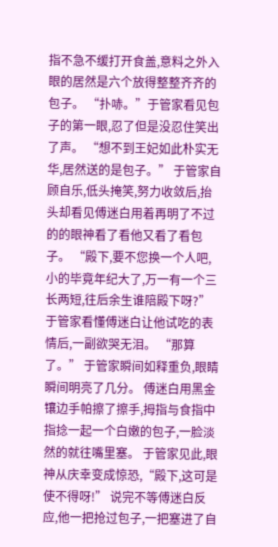指不急不缓打开食盖,意料之外入眼的居然是六个放得整整齐齐的包子。 “扑哧。”于管家看见包子的第一眼,忍了但是没忍住笑出了声。 “想不到王妃如此朴实无华,居然送的是包子。” 于管家自顾自乐,低头掩笑,努力收敛后,抬头却看见傅迷白用着再明了不过的的眼神看了看他又看了看包子。 “殿下,要不您换一个人吧,小的毕竟年纪大了,万一有一个三长两短,往后余生谁陪殿下呀?”于管家看懂傅迷白让他试吃的表情后,一副欲哭无泪。 “那算了。” 于管家瞬间如释重负,眼睛瞬间明亮了几分。 傅迷白用黑金镶边手帕擦了擦手,拇指与食指中指捻一起一个白嫩的包子,一脸淡然的就往嘴里塞。 于管家见此,眼神从庆幸变成惊恐,“殿下,这可是使不得呀!” 说完不等傅迷白反应,他一把抢过包子,一把塞进了自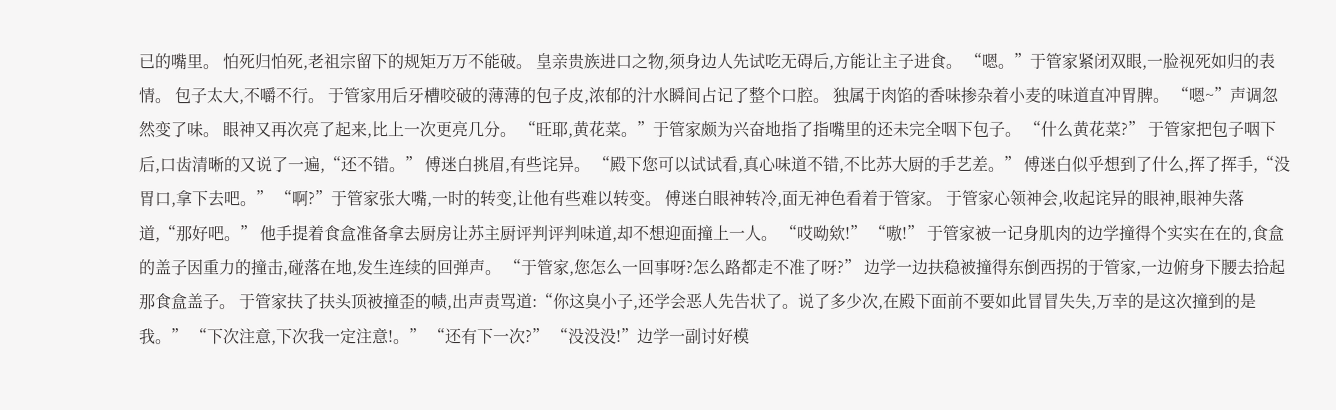已的嘴里。 怕死归怕死,老祖宗留下的规矩万万不能破。 皇亲贵族进口之物,须身边人先试吃无碍后,方能让主子进食。 “嗯。”于管家紧闭双眼,一脸视死如归的表情。 包子太大,不嚼不行。 于管家用后牙槽咬破的薄薄的包子皮,浓郁的汁水瞬间占记了整个口腔。 独属于肉馅的香味掺杂着小麦的味道直冲胃脾。 “嗯~”声调忽然变了味。 眼神又再次亮了起来,比上一次更亮几分。 “旺耶,黄花菜。”于管家颇为兴奋地指了指嘴里的还未完全咽下包子。 “什么黄花菜?” 于管家把包子咽下后,口齿清晰的又说了一遍,“还不错。” 傅迷白挑眉,有些诧异。 “殿下您可以试试看,真心味道不错,不比苏大厨的手艺差。” 傅迷白似乎想到了什么,挥了挥手,“没胃口,拿下去吧。” “啊?”于管家张大嘴,一时的转变,让他有些难以转变。 傅迷白眼神转冷,面无神色看着于管家。 于管家心领神会,收起诧异的眼神,眼神失落道,“那好吧。” 他手提着食盒准备拿去厨房让苏主厨评判评判味道,却不想迎面撞上一人。 “哎呦欸!” “嗷!” 于管家被一记身肌肉的边学撞得个实实在在的,食盒的盖子因重力的撞击,碰落在地,发生连续的回弹声。 “于管家,您怎么一回事呀?怎么路都走不准了呀?” 边学一边扶稳被撞得东倒西拐的于管家,一边俯身下腰去拾起那食盒盖子。 于管家扶了扶头顶被撞歪的帻,出声责骂道:“你这臭小子,还学会恶人先告状了。说了多少次,在殿下面前不要如此冒冒失失,万幸的是这次撞到的是我。” “下次注意,下次我一定注意!。” “还有下一次?” “没没没!”边学一副讨好模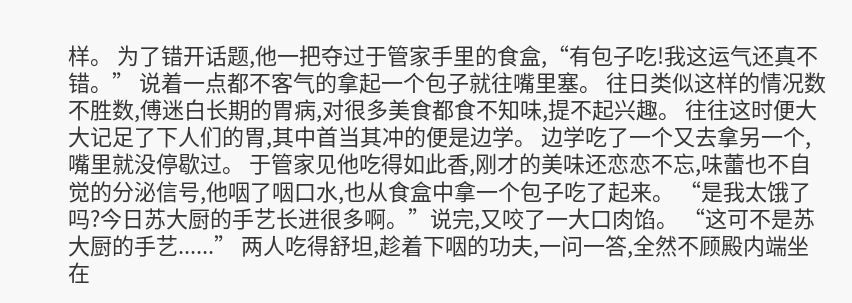样。 为了错开话题,他一把夺过于管家手里的食盒,“有包子吃!我这运气还真不错。” 说着一点都不客气的拿起一个包子就往嘴里塞。 往日类似这样的情况数不胜数,傅迷白长期的胃病,对很多美食都食不知味,提不起兴趣。 往往这时便大大记足了下人们的胃,其中首当其冲的便是边学。 边学吃了一个又去拿另一个,嘴里就没停歇过。 于管家见他吃得如此香,刚才的美味还恋恋不忘,味蕾也不自觉的分泌信号,他咽了咽口水,也从食盒中拿一个包子吃了起来。 “是我太饿了吗?今日苏大厨的手艺长进很多啊。”说完,又咬了一大口肉馅。 “这可不是苏大厨的手艺......” 两人吃得舒坦,趁着下咽的功夫,一问一答,全然不顾殿内端坐在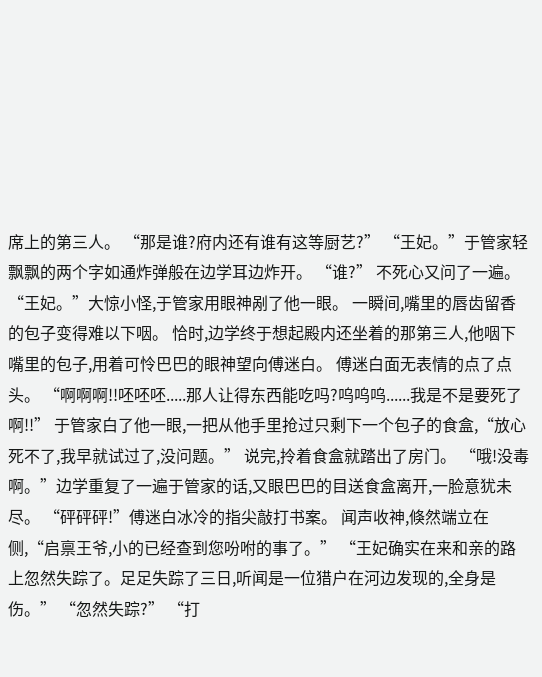席上的第三人。 “那是谁?府内还有谁有这等厨艺?” “王妃。”于管家轻飘飘的两个字如通炸弹般在边学耳边炸开。 “谁?” 不死心又问了一遍。 “王妃。”大惊小怪,于管家用眼神剐了他一眼。 一瞬间,嘴里的唇齿留香的包子变得难以下咽。 恰时,边学终于想起殿内还坐着的那第三人,他咽下嘴里的包子,用着可怜巴巴的眼神望向傅迷白。 傅迷白面无表情的点了点头。 “啊啊啊!!呸呸呸.....那人让得东西能吃吗?呜呜呜......我是不是要死了啊!!” 于管家白了他一眼,一把从他手里抢过只剩下一个包子的食盒,“放心死不了,我早就试过了,没问题。” 说完,拎着食盒就踏出了房门。 “哦!没毒啊。”边学重复了一遍于管家的话,又眼巴巴的目送食盒离开,一脸意犹未尽。 “砰砰砰!”傅迷白冰冷的指尖敲打书案。 闻声收神,倏然端立在侧,“启禀王爷,小的已经查到您吩咐的事了。” “王妃确实在来和亲的路上忽然失踪了。足足失踪了三日,听闻是一位猎户在河边发现的,全身是伤。” “忽然失踪?” “打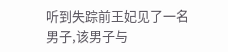听到失踪前王妃见了一名男子,该男子与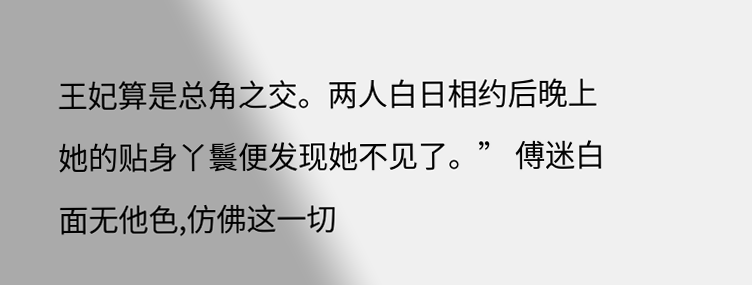王妃算是总角之交。两人白日相约后晚上她的贴身丫鬟便发现她不见了。” 傅迷白面无他色,仿佛这一切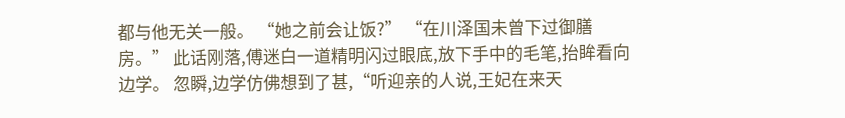都与他无关一般。 “她之前会让饭?” “在川泽国未曾下过御膳房。” 此话刚落,傅迷白一道精明闪过眼底,放下手中的毛笔,抬眸看向边学。 忽瞬,边学仿佛想到了甚,“听迎亲的人说,王妃在来天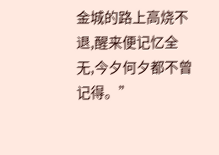金城的路上高烧不退,醒来便记忆全无,今夕何夕都不曾记得。”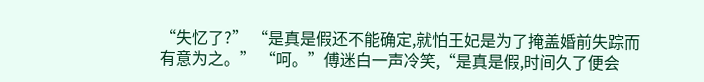“失忆了?” “是真是假还不能确定,就怕王妃是为了掩盖婚前失踪而有意为之。” “呵。”傅迷白一声冷笑,“是真是假,时间久了便会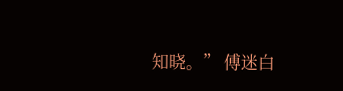知晓。” 傅迷白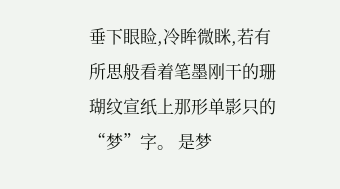垂下眼睑,冷眸微眯,若有所思般看着笔墨刚干的珊瑚纹宣纸上那形单影只的“梦”字。 是梦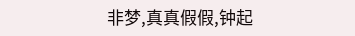非梦,真真假假,钟起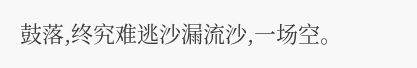鼓落,终究难逃沙漏流沙,一场空。